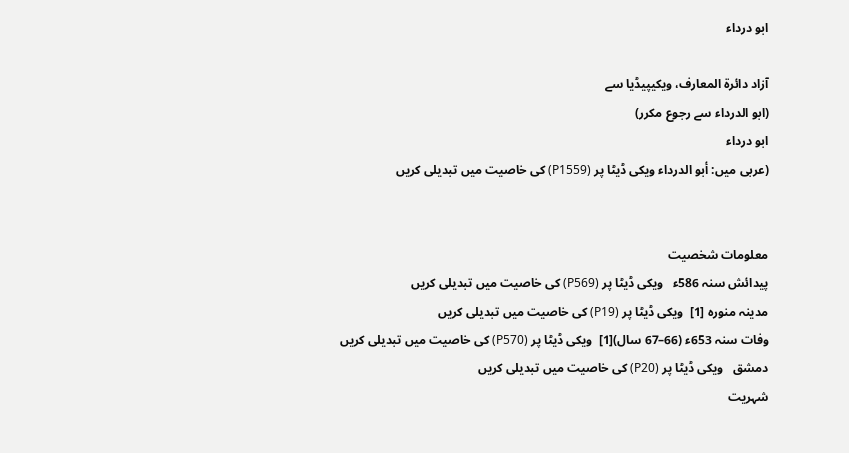ابو درداء

آزاد دائرۃ المعارف، ویکیپیڈیا سے
(ابو الدرداء سے رجوع مکرر)
ابو درداء
(عربی میں: أبو الدرداء ویکی ڈیٹا پر (P1559) کی خاصیت میں تبدیلی کریں


معلومات شخصیت
پیدائش سنہ 586ء   ویکی ڈیٹا پر (P569) کی خاصیت میں تبدیلی کریں
مدینہ منورہ [1]  ویکی ڈیٹا پر (P19) کی خاصیت میں تبدیلی کریں
وفات سنہ 653ء (66–67 سال)[1]  ویکی ڈیٹا پر (P570) کی خاصیت میں تبدیلی کریں
دمشق   ویکی ڈیٹا پر (P20) کی خاصیت میں تبدیلی کریں
شہریت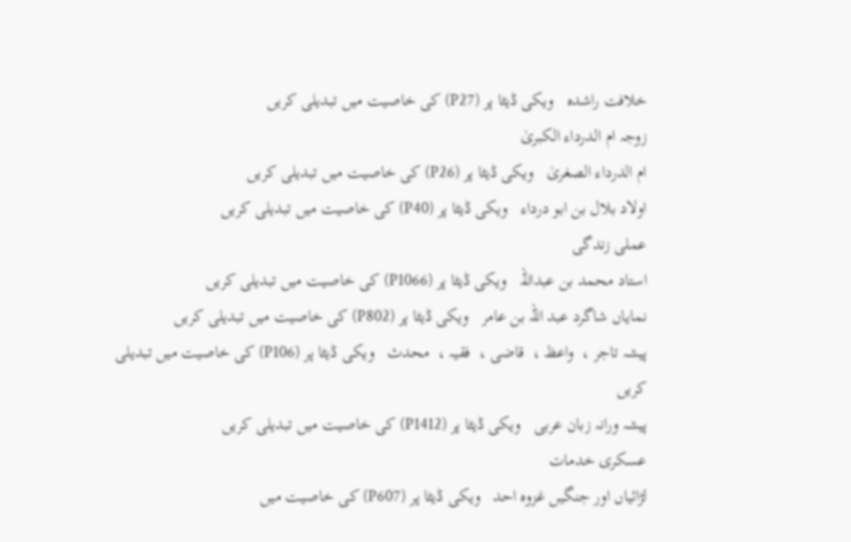خلافت راشدہ   ویکی ڈیٹا پر (P27) کی خاصیت میں تبدیلی کریں
زوجہ ام الدرداء الکبریٰ
ام الدرداء الصغریٰ   ویکی ڈیٹا پر (P26) کی خاصیت میں تبدیلی کریں
اولاد بلال بن ابو درداء   ویکی ڈیٹا پر (P40) کی خاصیت میں تبدیلی کریں
عملی زندگی
استاد محمد بن عبداللہ   ویکی ڈیٹا پر (P1066) کی خاصیت میں تبدیلی کریں
نمایاں شاگرد عبد اللہ بن عامر   ویکی ڈیٹا پر (P802) کی خاصیت میں تبدیلی کریں
پیشہ تاجر ،  واعظ ،  قاضی ،  فقیہ ،  محدث   ویکی ڈیٹا پر (P106) کی خاصیت میں تبدیلی کریں
پیشہ ورانہ زبان عربی   ویکی ڈیٹا پر (P1412) کی خاصیت میں تبدیلی کریں
عسکری خدمات
لڑائیاں اور جنگیں غزوہ احد   ویکی ڈیٹا پر (P607) کی خاصیت میں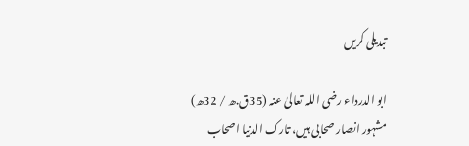تبدیلی کریں

ابو الدرداء رضی اللہ تعالیٰ عنہ (35ق.ھ / 32ھ) مشہور انصار صحابی ہیں، تارک الدنیا اصحاب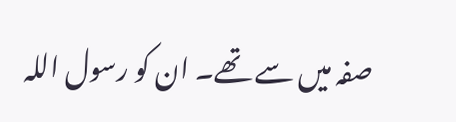صفہ میں سے تھے۔ ان کو رسول اللہ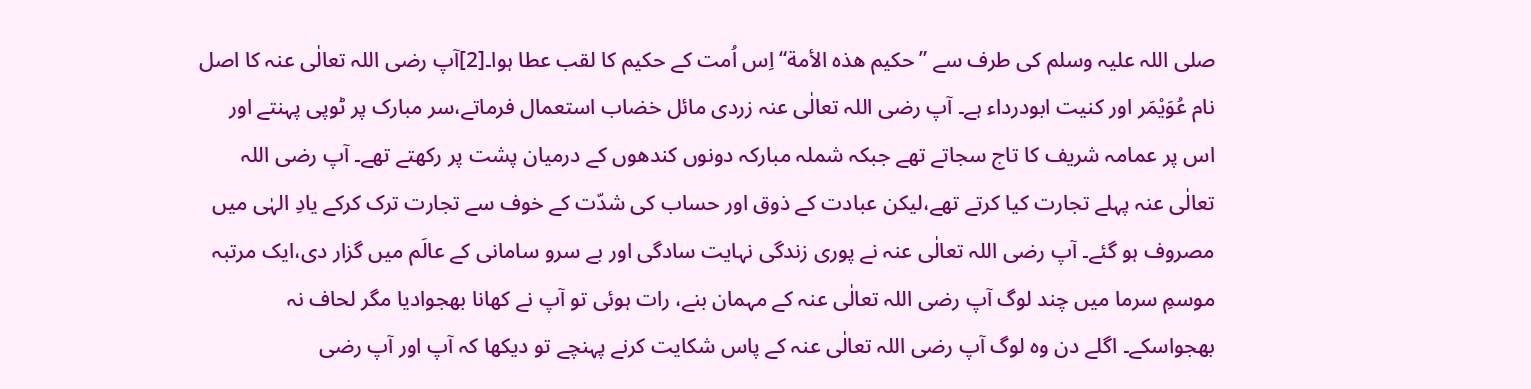صلی اللہ علیہ وسلم کی طرف سے ”حكيم هذہ الأمة“ اِس اُمت کے حکیم کا لقب عطا ہوا۔[2]آپ رضی اللہ تعالٰی عنہ کا اصل نام عُوَیْمَر اور کنیت ابودرداء ہے۔ آپ رضی اللہ تعالٰی عنہ زردی مائل خضاب استعمال فرماتے،سر مبارک پر ٹوپی پہنتے اور اس پر عمامہ شریف کا تاج سجاتے تھے جبکہ شملہ مبارکہ دونوں کندھوں کے درمیان پشت پر رکھتے تھے۔ آپ رضی اللہ تعالٰی عنہ پہلے تجارت کیا کرتے تھے،لیکن عبادت کے ذوق اور حساب کی شدّت کے خوف سے تجارت ترک کرکے یادِ الہٰی میں مصروف ہو گئے۔ آپ رضی اللہ تعالٰی عنہ نے پوری زندگی نہایت سادگی اور بے سرو سامانی کے عالَم میں گزار دی،ایک مرتبہ موسمِ سرما میں چند لوگ آپ رضی اللہ تعالٰی عنہ کے مہمان بنے، رات ہوئی تو آپ نے کھانا بھجوادیا مگر لحاف نہ بھجواسکے۔ اگلے دن وہ لوگ آپ رضی اللہ تعالٰی عنہ کے پاس شکایت کرنے پہنچے تو دیکھا کہ آپ اور آپ رضی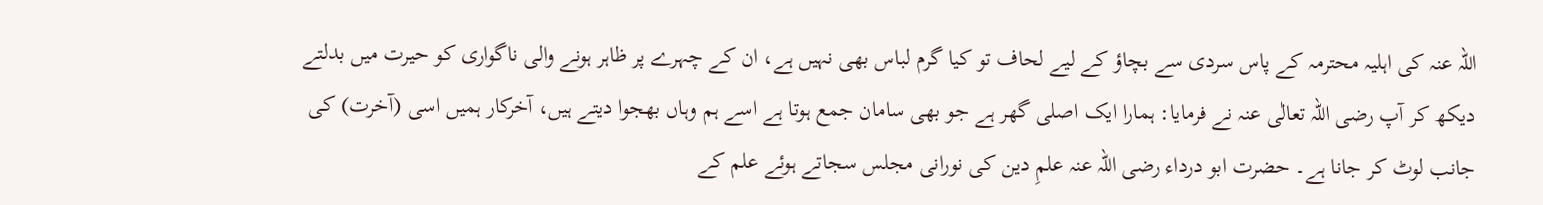اللہ عنہ کی اہلیہ محترمہ کے پاس سردی سے بچاؤ کے لیے لحاف تو کیا گرم لباس بھی نہیں ہے، ان کے چہرے پر ظاہر ہونے والی ناگواری کو حیرت میں بدلتے دیکھ کر آپ رضی اللہ تعالٰی عنہ نے فرمایا: ہمارا ایک اصلی گھر ہے جو بھی سامان جمع ہوتا ہے اسے ہم وہاں بھجوا دیتے ہیں، آخرکار ہمیں اسی (آخرت) کی جانب لوٹ کر جانا ہے۔ حضرت ابو درداء رضی اللہ عنہ علمِ دین کی نورانی مجلس سجاتے ہوئے علم کے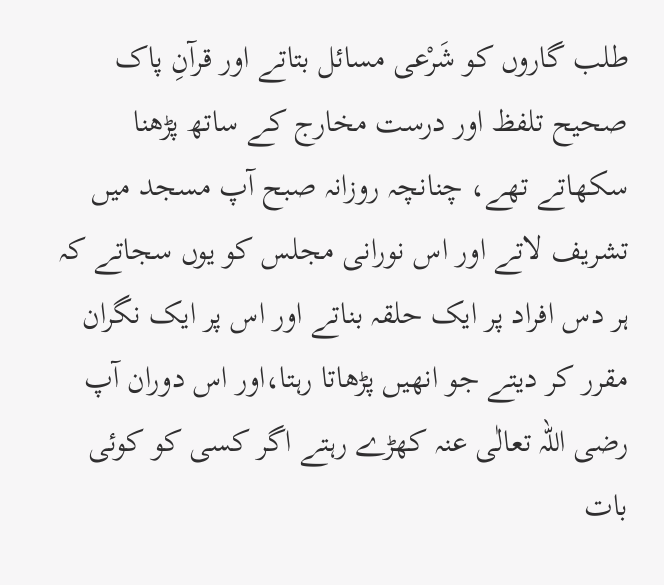طلب گاروں کو شَرْعی مسائل بتاتے اور قرآنِ پاک صحیح تلفظ اور درست مخارج کے ساتھ پڑھنا سکھاتے تھے، چنانچہ روزانہ صبح آپ مسجد میں تشریف لاتے اور اس نورانی مجلس کو یوں سجاتے کہ ہر دس افراد پر ایک حلقہ بناتے اور اس پر ایک نگران مقرر کر دیتے جو انھیں پڑھاتا رہتا،اور اس دوران آپ رضی اللہ تعالٰی عنہ کھڑے رہتے اگر کسی کو کوئی بات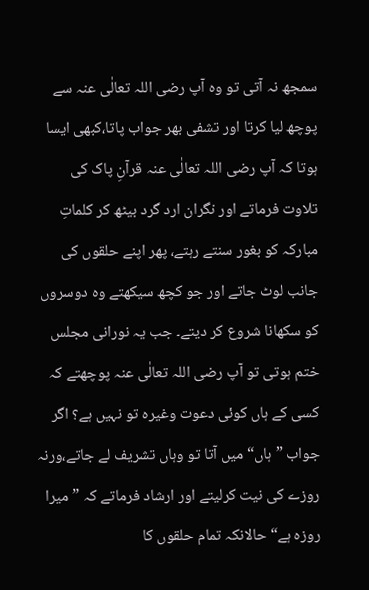سمجھ نہ آتی تو وہ آپ رضی اللہ تعالٰی عنہ سے پوچھ لیا کرتا اور تشفی بھر جواب پاتا،کبھی ایسا ہوتا کہ آپ رضی اللہ تعالٰی عنہ قرآنِ پاک کی تلاوت فرماتے اور نگران ارد گرد بیٹھ کر کلماتِ مبارکہ کو بغور سنتے رہتے، پھر اپنے حلقوں کی جانب لوٹ جاتے اور جو کچھ سیکھتے وہ دوسروں کو سکھانا شروع کر دیتے۔ جب یہ نورانی مجلس ختم ہوتی تو آپ رضی اللہ تعالٰی عنہ پوچھتے کہ کسی کے ہاں کوئی دعوت وغیرہ تو نہیں ہے؟ اگر جواب ”ہاں“ میں آتا تو وہاں تشریف لے جاتے،ورنہ روزے کی نیت کرلیتے اور ارشاد فرماتے کہ ”میرا روزہ ہے“ حالانکہ تمام حلقوں کا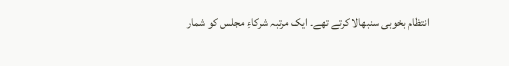انتظام بخوبی سنبھالا کرتے تھے۔ ایک مرتبہ شرکاءِ مجلس کو شمار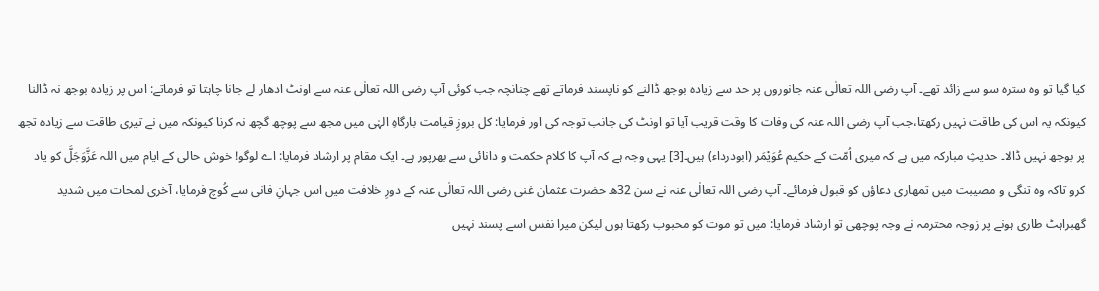کیا گیا تو وہ سترہ سو سے زائد تھے۔ آپ رضی اللہ تعالٰی عنہ جانوروں پر حد سے زیادہ بوجھ ڈالنے کو ناپسند فرماتے تھے چنانچہ جب کوئی آپ رضی اللہ تعالٰی عنہ سے اونٹ ادھار لے جانا چاہتا تو فرماتے: اس پر زیادہ بوجھ نہ ڈالنا کیونکہ یہ اس کی طاقت نہیں رکھتا،جب آپ رضی اللہ عنہ کی وفات کا وقت قریب آیا تو اونٹ کی جانب توجہ کی اور فرمایا: کل بروزِ قیامت بارگاہِ الہٰی میں مجھ سے پوچھ گچھ نہ کرنا کیونکہ میں نے تیری طاقت سے زیادہ تجھ پر بوجھ نہیں ڈالا۔ حدیثِ مبارکہ میں ہے کہ میری اُمّت کے حکیم عُوَیْمَر (ابودرداء) ہیں۔[3] یہی وجہ ہے کہ آپ کا کلام حکمت و دانائی سے بھرپور ہے۔ ایک مقام پر ارشاد فرمایا: اے لوگو! خوش حالی کے ایام میں اللہ عَزَّوَجَلَّ کو یاد کرو تاکہ وہ تنگی و مصیبت میں تمھاری دعاؤں کو قبول فرمائے۔ آپ رضی اللہ تعالٰی عنہ نے سن 32ھ حضرت عثمان غنی رضی اللہ تعالٰی عنہ کے دورِ خلافت میں اس جہانِ فانی سے کُوچ فرمایا، آخری لمحات میں شدید گھبراہٹ طاری ہونے پر زوجہ محترمہ نے وجہ پوچھی تو ارشاد فرمایا: میں تو موت کو محبوب رکھتا ہوں لیکن میرا نفس اسے پسند نہیں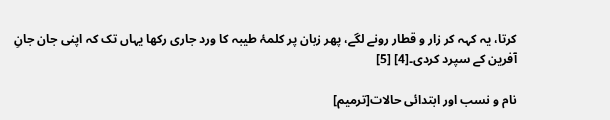کرتا، یہ کہہ کر زار و قطار رونے لگے، پھر زبان پر کلمۂ طیبہ کا ورد جاری رکھا یہاں تک کہ اپنی جان جانِ آفرین کے سپرد کردی۔[4] [5]

نام و نسب اور ابتدائی حالات[ترمیم]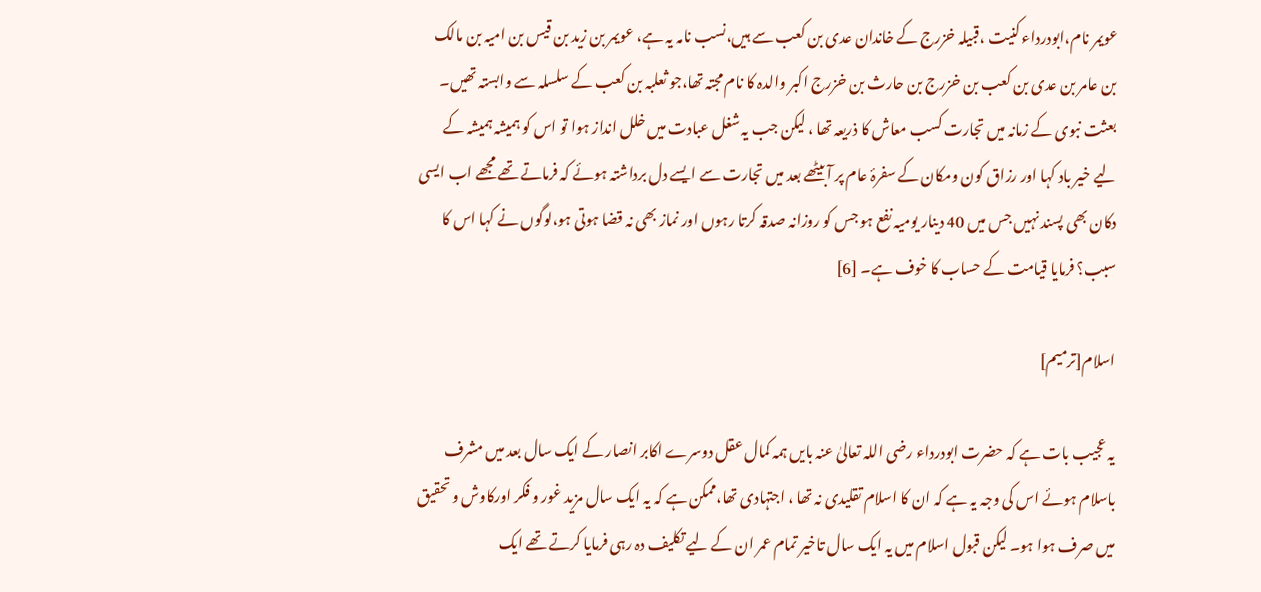عویمر نام،ابودرداء کنیت ،قبیلہ خزرج کے خاندان عدی بن کعب سے ہیں،نسب نامہ یہ ہے، عویمر بن زید بن قیس بن امیہ بن مالک بن عامر بن عدی بن کعب بن خزرج بن حارث بن خزرج اکبر والدہ کا نام مجتہ تھا،جو ثعلبہ بن کعب کے سلسلہ سے وابستہ تھیں۔ بعثت نبوی کے زمانہ میں تجارت کسب معاش کا ذریعہ تھا ، لیکن جب یہ شغل عبادت میں خلل انداز ہوا تو اس کو ہمیشہ ہمیشہ کے لیے خیر باد کہا اور رزاق کون ومکان کے سفرۂ عام پر آبیٹھے بعد میں تجارت سے ایسے دل برداشتہ ہوئے کہ فرماتے تھے مجھے اب ایسی دکان بھی پسند نہیں جس میں 40 دینار یومیہ نفع ہو جس کو روزانہ صدقہ کرتا رہوں اور نماز بھی نہ قضا ہوتی ہو،لوگوں نے کہا اس کا سبب؟ فرمایا قیامت کے حساب کا خوف ہے۔ [6]

اسلام[ترمیم]

یہ عجیب بات ہے کہ حضرت ابودرداء رضی اللہ تعالیٰ عنہ بایں ہمہ کمال عقل دوسرے اکابر انصار کے ایک سال بعد میں مشرف باسلام ہوئے اس کی وجہ یہ ہے کہ ان کا اسلام تقلیدی نہ تھا ، اجتہادی تھا،ممکن ہے کہ یہ ایک سال مزید غور و فکر اورکاوش و تحقیق میں صرف ہوا ہو۔ لیکن قبول اسلام میں یہ ایک سال تاخیر تمام عمر ان کے لیے تکلیف دہ رہی فرمایا کرتے تھے ایک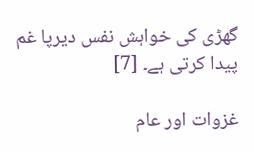گھڑی کی خواہش نفس دیرپا غم پیدا کرتی ہے۔ [7]

غزوات اور عام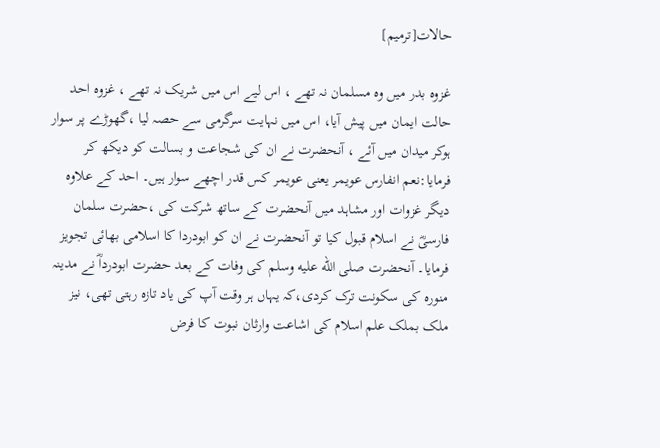حالات[ترمیم]

غزوہ بدر میں وہ مسلمان نہ تھے ، اس لیے اس میں شریک نہ تھے ، غزوہ احد حالت ایمان میں پیش آیا، اس میں نہایت سرگرمی سے حصہ لیا ،گھوڑے پر سوار ہوکر میدان میں آئے ، آنحضرت نے ان کی شجاعت و بسالت کو دیکھ کر فرمایا:نعم انفارس عویمر یعنی عویمر کس قدر اچھے سوار ہیں۔ احد کے علاوہ دیگر غزوات اور مشاہد میں آنحضرت کے ساتھ شرکت کی ،حضرت سلمان فارسیؓ نے اسلام قبول کیا تو آنحضرت نے ان کو ابودردا کا اسلامی بھائی تجویز فرمایا۔ آنحضرت صلى الله عليه وسلم کی وفات کے بعد حضرت ابودرداؓ نے مدینہ منورہ کی سکونت ترک کردی،کہ یہاں ہر وقت آپ کی یاد تازہ رہتی تھی، نیز ملک بملک علم اسلام کی اشاعت وارثان نبوت کا فرض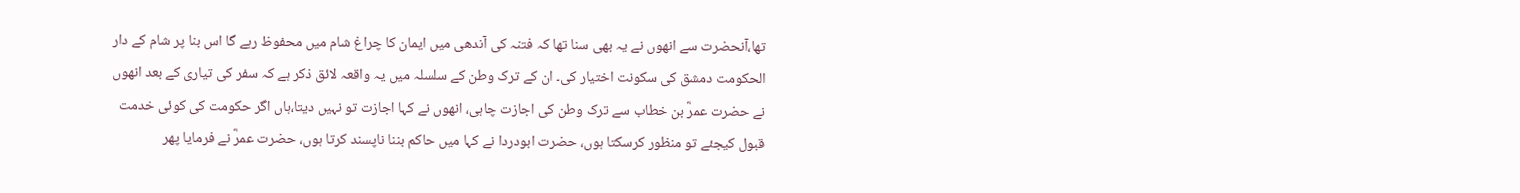تھا،آنحضرت سے انھوں نے یہ بھی سنا تھا کہ فتنہ کی آندھی میں ایمان کا چراغ شام میں محفوظ رہے گا اس بنا پر شام کے دار الحکومت دمشق کی سکونت اختیار کی۔ ان کے ترک وطن کے سلسلہ میں یہ واقعہ لائق ذکر ہے کہ سفر کی تیاری کے بعد انھوں نے حضرت عمرؓ بن خطاب سے ترک وطن کی اجازت چاہی، انھوں نے کہا اجازت تو نہیں دیتا،ہاں اگر حکومت کی کوئی خدمت قبول کیجئے تو منظور کرسکتا ہوں، حضرت ابودردا نے کہا میں حاکم بننا ناپسند کرتا ہوں، حضرت عمرؓ نے فرمایا پھر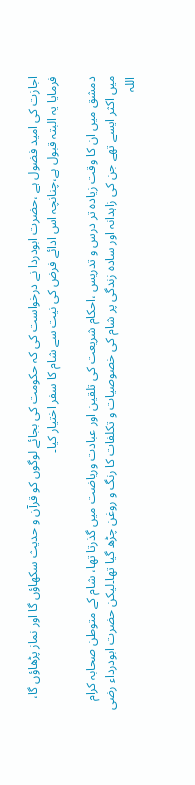اجازت کی امید فضول ہے ،حضرت ابودردا نے درخواست کی کہ حکومت کی بجائے لوگوں کو قرآن و حدیث سکھاؤں گا اور نماز پڑھاؤں گا، فرمایا یہ البتہ قبول ہے،چنانچہ اس ادائے فرض کی نیت سے شام کا سفر اختیار کیا۔

دمشق میں ان کا وقت زیادہ تر درس و تدریس ،احکام شریعت کی تلقین اور عبادت وریاضت میں گذرتا تھا، شام کے متوطن صحابہ کرام میں اکثر ایسے تھے جن کی زاہدانہ اور سادہ زندگی پر شام کی خصوصیات و تکلفات کا رنگ و روغن چڑھ گیا تھا۔لیکن حضرت ابودرداء رضی اللہ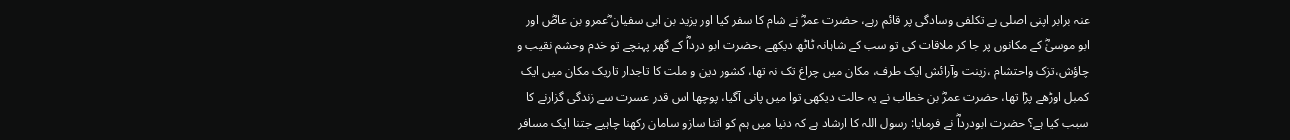عنہ برابر اپنی اصلی بے تکلفی وسادگی پر قائم رہے، حضرت عمرؓ نے شام کا سفر کیا اور یزید بن ابی سفیان ؓعمرو بن عاصؓ اور ابو موسیٰؓ کے مکانوں پر جا کر ملاقات کی تو سب کے شاہانہ ٹاٹھ دیکھے ،حضرت ابو درداؓ کے گھر پہنچے تو خدم وحشم نقیب و چاؤش،تزک واحتشام ،زینت وآرائش ایک طرف، مکان میں چراغ تک نہ تھا، کشور دین و ملت کا تاجدار تاریک مکان میں ایک کمبل اوڑھے پڑا تھا، حضرت عمرؓ بن خطاب نے یہ حالت دیکھی توا میں پانی آگیا، پوچھا اس قدر عسرت سے زندگی گزارنے کا سبب کیا ہے؟ حضرت ابودرداؓ نے فرمایا: رسول اللہ کا ارشاد ہے کہ دنیا میں ہم کو اتنا سازو سامان رکھنا چاہیے جتنا ایک مسافر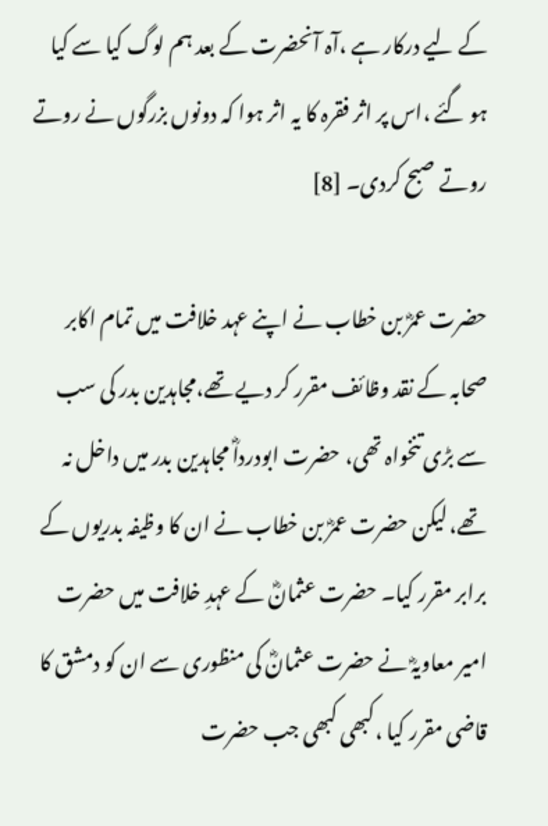کے لیے درکار ہے ،آہ آنحضرت کے بعد ہم لوگ کیا سے کیا ہو گئے ،اس پر اثر فقرہ کا یہ اثر ہوا کہ دونوں بزرگوں نے روتے روتے صبح کردی۔ [8]

حضرت عمرؓ بن خطاب نے اپنے عہد خلافت میں تمام اکابر صحابہ کے نقد وظائف مقرر کر دیے تھے،مجاہدین بدر کی سب سے بڑی تنخواہ تھی، حضرت ابودرداؓ مجاہدین بدر میں داخل نہ تھے، لیکن حضرت عمرؓ بن خطاب نے ان کا وظیفہ بدریوں کے برابر مقرر کیا۔ حضرت عثمانؓ کے عہدِ خلافت میں حضرت امیر معاویہؓ نے حضرت عثمانؓ کی منظوری سے ان کو دمشق کا قاضی مقرر کیا ،کبھی کبھی جب حضرت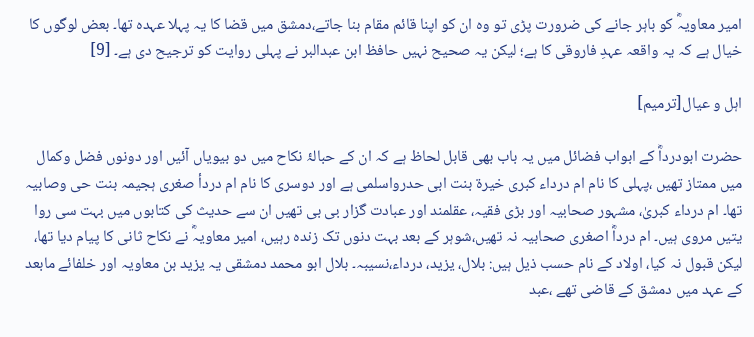امیر معاویہؓ کو باہر جانے کی ضرورت پڑی تو وہ ان کو اپنا قائم مقام بنا جاتے،دمشق میں قضا کا یہ پہلا عہدہ تھا۔ بعض لوگوں کا خیال ہے کہ یہ واقعہ عہدِ فاروقی کا ہے؛ لیکن یہ صحیح نہیں حافظ ابن عبدالبر نے پہلی روایت کو ترجیح دی ہے۔ [9]

اہل و عیال[ترمیم]

حضرت ابودرداؓ کے ابواب فضائل میں یہ باب بھی قابل لحاظ ہے کہ ان کے حبالۂ نکاح میں دو بیویاں آئیں اور دونوں فضل وکمال میں ممتاز تھیں ،پہلی کا نام ام درداء کبری خیرۃ بنت ابی حدرواسلمی ہے اور دوسری کا نام ام دردأ صغری ہجیمہ بنت حی وصابیہ تھا۔ ام درداء کبریٰ، مشہور صحابیہ اور بڑی فقیہ، عقلمند اور عبادت گزار بی بی تھیں ان سے حدیث کی کتابوں میں بہت سی روا یتیں مروی ہیں۔ ام درداؓ اصغری صحابیہ نہ تھیں،شوہر کے بعد بہت دنوں تک زندہ رہیں، امیر معاویہؓ نے نکاح ثانی کا پیام دیا تھا، لیکن قبول نہ کیا، اولاد کے نام حسب ذیل ہیں: بلال، یزید، درداء،نسیبہ۔ بلال ابو محمد دمشقی یہ یزید بن معاویہ اور خلفائے مابعد کے عہد میں دمشق کے قاضی تھے ،عبد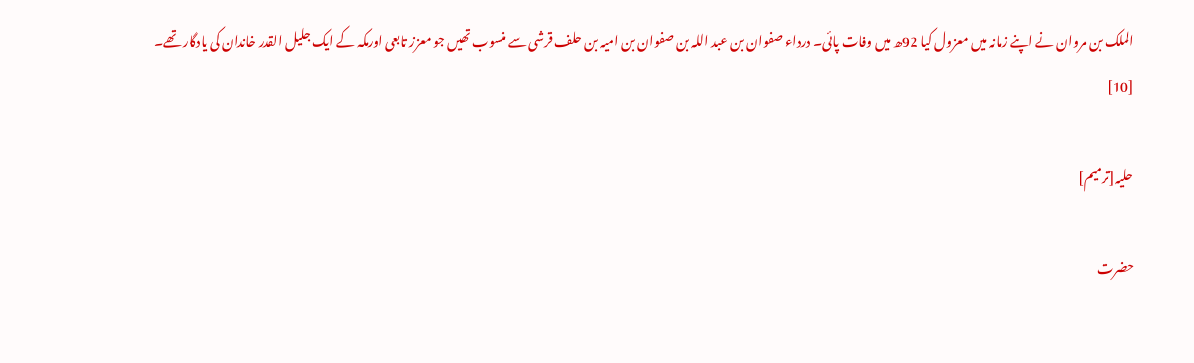الملک بن مروان نے اپنے زمانہ میں معزول کیا 92ھ میں وفات پائی۔ درداء صفوان بن عبد اللہ بن صفوان بن امیہ بن حلف قرشی سے منسوب تھیں جو معزز تابعی اورمکہ کے ایک جلیل القدر خاندان کی یادگار تھے۔ [10]

حلیہ[ترمیم]

حضرت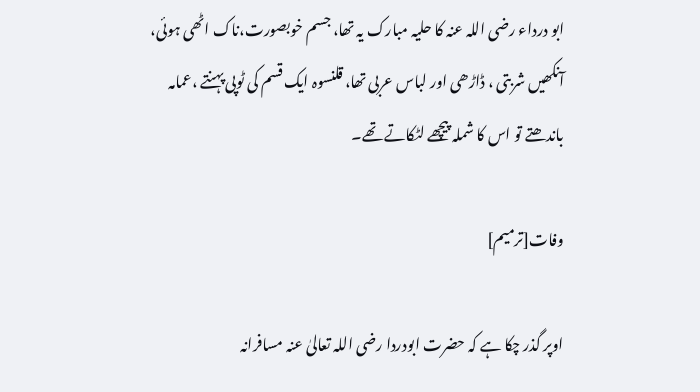ابو درداء رضی اللہ عنہ کا حلیہ مبارک یہ تھا، جسم خوبصورت،ناک اٹھی ہوئی، آنکھیں شربتی ، ڈاڑھی اور لباس عربی تھا، قلنسوہ ایک قسم کی ٹوپی پہنتے ،عمامہ باندھتے تو اس کا شملہ پیچھے لٹکاتے تھے۔

وفات[ترمیم]

اوپر گذر چکا ہے کہ حضرت ابودردا رضی اللہ تعالیٰ عنہ مسافرانہ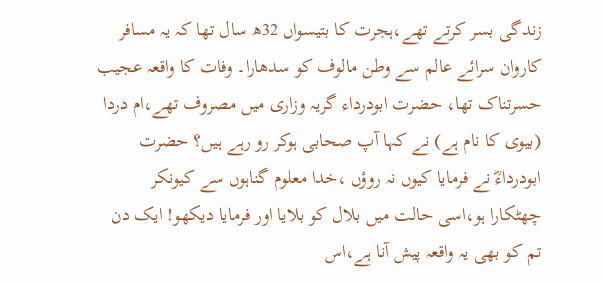زندگی بسر کرتے تھے،ہجرت کا بتیسواں 32ھ سال تھا کہ یہ مسافر کاروان سرائے عالم سے وطن مالوف کو سدھارا۔ وفات کا واقعہ عجیب حسرتناک تھا، حضرت ابودرداء گریہ وزاری میں مصروف تھے،ام دردا (بیوی کا نام ہے) نے کہا آپ صحابی ہوکر رو رہے ہیں؟ حضرت ابودرداءؓ نے فرمایا کیوں نہ روؤں ،خدا معلوم گناہوں سے کیونکر چھٹکارا ہو،اسی حالت میں بلال کو بلایا اور فرمایا دیکھو! ایک دن تم کو بھی یہ واقعہ پیش آنا ہے،اس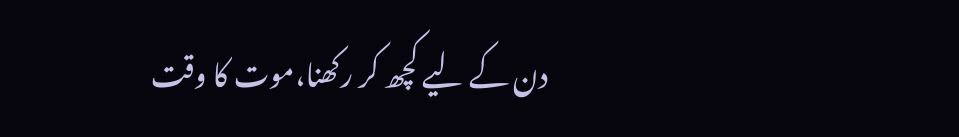دن کے لیے کچھ کر رکھنا،موت کا وقت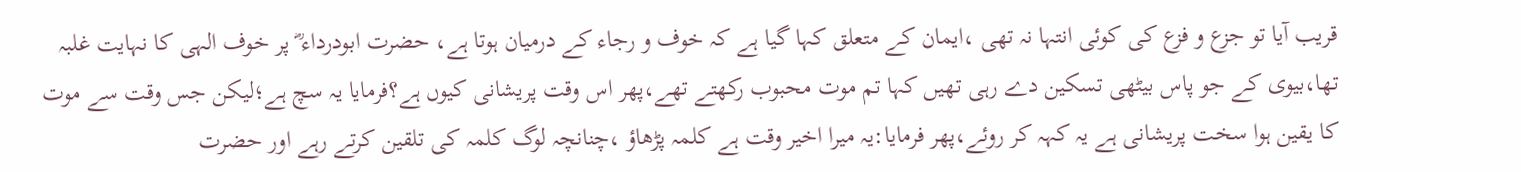قریب آیا تو جزع و فزع کی کوئی انتہا نہ تھی ،ایمان کے متعلق کہا گیا ہے کہ خوف و رجاء کے درمیان ہوتا ہے، حضرت ابودرداء ؓ پر خوف الہی کا نہایت غلبہ تھا،بیوی کے جو پاس بیٹھی تسکین دے رہی تھیں کہا تم موت محبوب رکھتے تھے،پھر اس وقت پریشانی کیوں ہے؟فرمایا یہ سچ ہے؛لیکن جس وقت سے موت کا یقین ہوا سخت پریشانی ہے یہ کہہ کر روئے،پھر فرمایا:یہ میرا اخیر وقت ہے کلمہ پڑھاؤ ،چنانچہ لوگ کلمہ کی تلقین کرتے رہے اور حضرت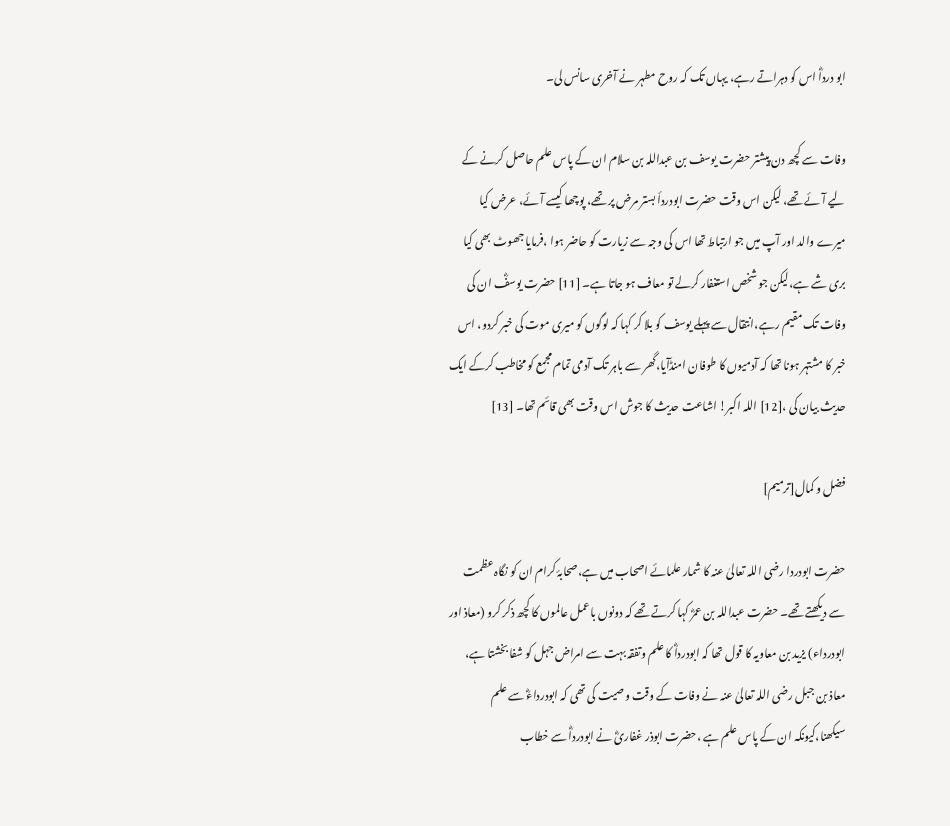ابو درداؓ اس کو دہراتے رہے، یہاں تک کہ روح مطہر نے آخری سانس لی۔

وفات سے کچھ دن پیشتر حضرت یوسف بن عبداللہ بن سلام ان کے پاس علم حاصل کرنے کے لیے آئے تھے، لیکن اس وقت حضرت ابودردأ بستر مرض پر تھے، پوچھا کیسے آئے، عرض کیا میرے والد اور آپ میں جو ارتباط تھا اس کی وجہ سے زیارت کو حاضر ہوا ،فرمایا جھوٹ بھی کیا بری شے ہے،لیکن جو شخص استغفار کرلے تو معاف ہو جاتا ہے۔ [11] حضرت یوسفؓ ان کی وفات تک مقیم رہے،انتقال سے پہلے یوسف کو بلا کر کہا کہ لوگوں کو میری موت کی خبر کردو، اس خبر کا مشتہر ہونا تھا کہ آدمیوں کا طوفان امنڈآیا،گھر سے باہر تک آدمی تمام مجمع کو مخاطب کرکے ایک حدیث بیان کی ،[12] اللہ اکبر! اشاعت حدیث کا جوش اس وقت بھی قائم تھا۔ [13]

فضل و کمال[ترمیم]

حضرت ابودردا رضی اللہ تعالیٰ عنہ کا شمار علمائے اصحاب میں ہے،صحابۂ کرام ان کو نگاہ عظمت سے دیکھتے تھے۔ حضرت عبداللہ بن عمرؓ کہا کرتے تھے کہ دونوں باعمل عالموں کا کچھ ذکر کرو (معاذ اور ابودرداء) یزید بن معاویہ کا قول تھا کہ ابودرداؓ کا علم وتفقہ بہت سے امراض جہل کو شفا بخشتا ہے، معاذ بن جبل رضی اللہ تعالیٰ عنہ نے وفات کے وقت وصیت کی تھی کہ ابودرداءؓ سے علم سیکھنا،کیونکہ ان کے پاس علم ہے ،حضرت ابوذر غفاریؓ نے ابودرداؓ سے خطاب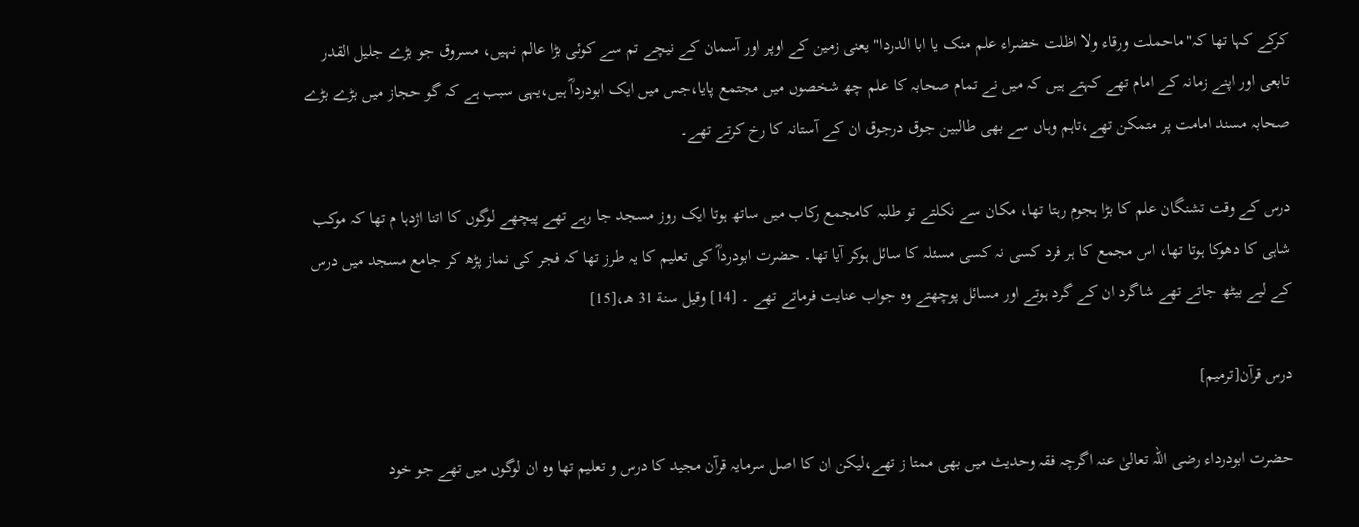کرکے کہا تھا کہ"ماحملت ورقاء ولا اظلت خضراء علم منک یا ابا الدردا" یعنی زمین کے اوپر اور آسمان کے نیچے تم سے کوئی بڑا عالم نہیں، مسروق جو بڑے جلیل القدر تابعی اور اپنے زمانہ کے امام تھے کہتے ہیں کہ میں نے تمام صحابہ کا علم چھ شخصوں میں مجتمع پایا،جس میں ایک ابودرداؓ ہیں،یہی سبب ہے کہ گو حجاز میں بڑے بڑے صحابہ مسند امامت پر متمکن تھے،تاہم وہاں سے بھی طالبین جوق درجوق ان کے آستانہ کا رخ کرتے تھے۔

درس کے وقت تشنگان علم کا بڑا ہجوم رہتا تھا، مکان سے نکلتے تو طلبہ کامجمع رکاب میں ساتھ ہوتا ایک روز مسجد جا رہے تھے پیچھے لوگوں کا اتنا اژدہا م تھا کہ موکب شاہی کا دھوکا ہوتا تھا، اس مجمع کا ہر فرد کسی نہ کسی مسئلہ کا سائل ہوکر آیا تھا۔ حضرت ابودرداؓ کی تعلیم کا یہ طرز تھا کہ فجر کی نماز پڑھ کر جامع مسجد میں درس کے لیے بیٹھ جاتے تھے شاگرد ان کے گرد ہوتے اور مسائل پوچھتے وہ جواب عنایت فرماتے تھے ۔ [14] وقيل سنة 31 هـ،[15]

درس قرآن[ترمیم]

حضرت ابودرداء رضی اللہ تعالیٰ عنہ اگرچہ فقہ وحدیث میں بھی ممتا ز تھے،لیکن ان کا اصل سرمایہ قرآن مجید کا درس و تعلیم تھا وہ ان لوگوں میں تھے جو خود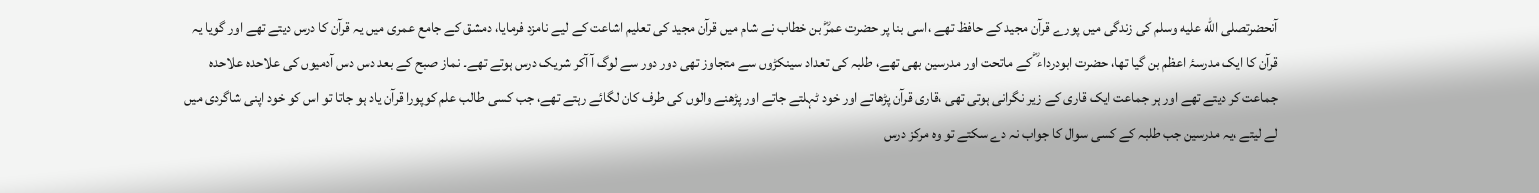آنحضرتصلى الله عليه وسلم کی زندگی میں پورے قرآن مجید کے حافظ تھے ،اسی بنا پر حضرت عمرؓ بن خطاب نے شام میں قرآن مجید کی تعلیم اشاعت کے لیے نامزد فرمایا، دمشق کے جامع عمری میں یہ قرآن کا درس دیتے تھے اور گویا یہ قرآن کا ایک مدرسۂ اعظم بن گیا تھا، حضرت ابودرداء ؓ کے ماتحت اور مدرسین بھی تھے، طلبہ کی تعداد سینکڑوں سے متجاوز تھی دور دور سے لوگ آ آکر شریک درس ہوتے تھے۔ نماز صبح کے بعد دس دس آدمیوں کی علاحدہ علاحدہ جماعت کر دیتے تھے اور ہر جماعت ایک قاری کے زیر نگرانی ہوتی تھی ،قاری قرآن پڑھاتے اور خود ٹہلتے جاتے اور پڑھنے والوں کی طرف کان لگائے رہتے تھے، جب کسی طالب علم کوپورا قرآن یاد ہو جاتا تو اس کو خود اپنی شاگردی میں لے لیتے ،یہ مدرسین جب طلبہ کے کسی سوال کا جواب نہ دے سکتے تو وہ مرکز درس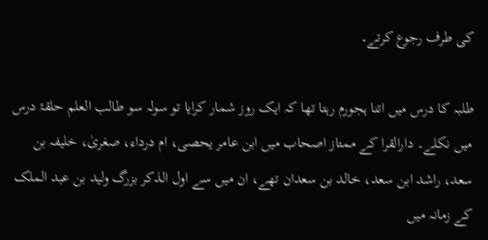کی طرف رجوع کرتے۔

طلبہ کا درس میں اتنا ہجورم رہتا تھا کہ ایک روز شمار کرایا تو سولہ سو طالب العلم حلقۂ درس میں نکلے۔ دارالقرا کے ممتاز اصحاب میں ابن عامر یحصی، ام درداء، صغریٰ، خلیفہ بن سعد، راشد ابن سعد، خالد بن سعدان تھے، ان میں سے اول الذکر بزرگ ولید بن عبد الملک کے زمانہ میں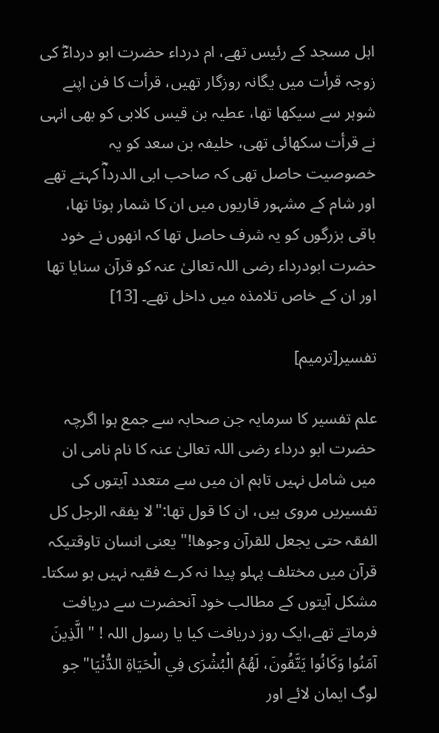اہل مسجد کے رئیس تھے، ام درداء حضرت ابو درداءؓ کی زوجہ قرأت میں یگانہ روزگار تھیں، قرأت کا فن اپنے شوہر سے سیکھا تھا، عطیہ بن قیس کلابی کو بھی انہی نے قرأت سکھائی تھی، خلیفہ بن سعد کو یہ خصوصیت حاصل تھی کہ صاحب ابی الدرداؓ کہتے تھے اور شام کے مشہور قاریوں میں ان کا شمار ہوتا تھا، باقی بزرگوں کو یہ شرف حاصل تھا کہ انھوں نے خود حضرت ابودرداء رضی اللہ تعالیٰ عنہ کو قرآن سنایا تھا اور ان کے خاص تلامذہ میں داخل تھے۔ [13]

تفسیر[ترمیم]

علم تفسیر کا سرمایہ جن صحابہ سے جمع ہوا اگرچہ حضرت ابو درداء رضی اللہ تعالیٰ عنہ کا نام نامی ان میں شامل نہیں تاہم ان میں سے متعدد آیتوں کی تفسیریں مروی ہیں، ان کا قول تھا:"لا یفقہ الرجل کل الفقہ حتی یجعل للقرآن وجوھا!" یعنی انسان تاوقتیکہ قرآن میں مختلف پہلو پیدا نہ کرے فقیہ نہیں ہو سکتا۔ مشکل آیتوں کے مطالب خود آنحضرت سے دریافت فرماتے تھے،ایک روز دریافت کیا یا رسول اللہ ! " الَّذِينَ آمَنُوا وَكَانُوا يَتَّقُونَ، لَهُمُ الْبُشْرَى فِي الْحَيَاةِ الدُّنْيَا" جو لوگ ایمان لائے اور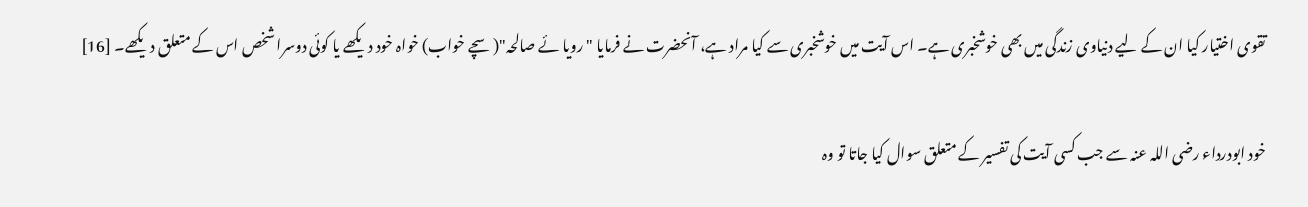تقوی اختیار کیا ان کے لیے دنیاوی زندگی میں بھی خوشخبری ہے۔ اس آیت میں خوشخبری سے کیا مراد ہے، آنحضرت نے فرمایا "رویا ئے صالحہ"(سچے خواب) خواہ خود دیکھے یا کوئی دوسرا شخص اس کے متعلق دیکھے۔ [16]

خود ابودرداء رضی اللہ عنہ سے جب کسی آیت کی تفسیر کے متعلق سوال کیا جاتا تو وہ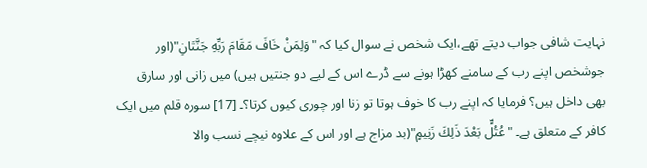نہایت شافی جواب دیتے تھے،ایک شخص نے سوال کیا کہ "وَلِمَنْ خَافَ مَقَامَ رَبِّهِ جَنَّتَانِ"(اور جوشخص اپنے رب کے سامنے کھڑا ہونے سے ڈرے اس کے لیے دو جنتیں ہیں) میں زانی اور سارق بھی داخل ہیں؟ فرمایا کہ اپنے رب کا خوف ہوتا تو زنا اور چوری کیوں کرتا؟۔ [17] سورہ قلم میں ایک کافر کے متعلق ہے۔ "عُتُلٍّ بَعْدَ ذَلِكَ زَنِيمٍ"(بد مزاج ہے اور اس کے علاوہ نیچے نسب والا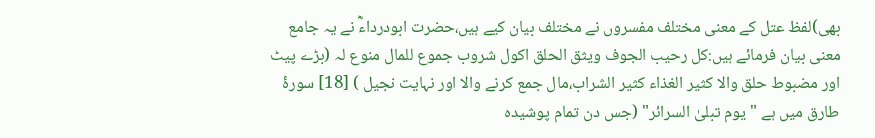بھی)لفظ عتل کے معنی مختلف مفسروں نے مختلف بیان کیے ہیں،حضرت ابودرداءؓ نے یہ جامع معنی بیان فرمائے ہیں:کل رحیب الجوف ویثق الحلق اکول شروب جموع للمال منوع لہ (بڑے پیٹ اور مضبوط حلق والا کثیر الغذاء کثیر الشراب،مال جمع کرنے والا اور نہایت نجیل ) [18] سورۂ طارق میں ہے "یوم تبلیٰ السرائر" (جس دن تمام پوشیدہ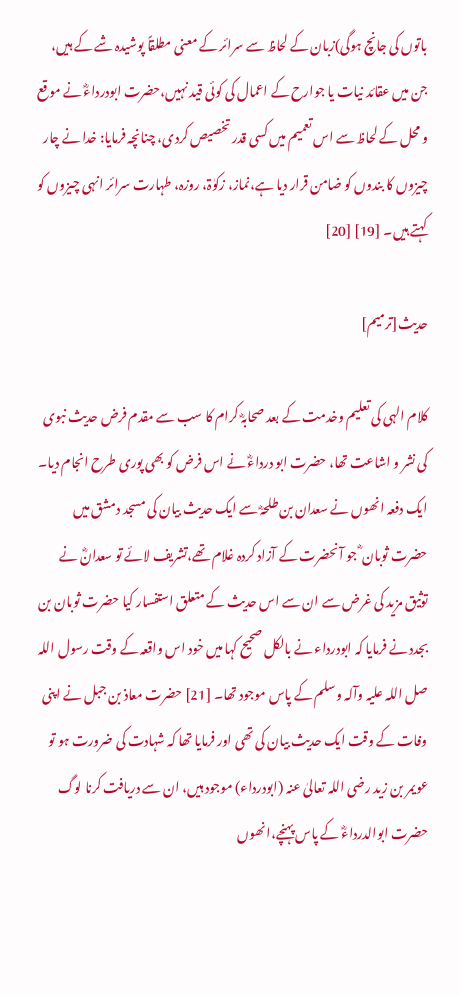باتوں کی جانچ ہوگی)زبان کے لحاظ سے سرائر کے معنی مطلقاً پوشیدہ شے کے ہیں، جن میں عقائد نیات یا جوارح کے اعمال کی کوئی قید نہیں،حضرت ابودرداءؓ نے موقع و محل کے لحاظ سے اس تعمیم میں کسی قدر تخصیص کردی، چنانچہ فرمایا: خدا نے چار چیزوں کا بندوں کو ضامن قرار دیا ہے،نماز، زکوٰۃ، روزہ، طہارت سرائر انہی چیزوں کو کہتے ہیں۔ [19] [20]

حدیث[ترمیم]

کلام الہی کی تعلیم وخدمت کے بعد صحابہؓ کرام کا سب سے مقدم فرض حدیث نبوی کی نشر و اشاعت تھا، حضرت ابو درداءؓ نے اس فرض کو بھی پوری طرح انجام دیا۔ ایک دفعہ انھوں نے سعدان بن طلحہؓ سے ایک حدیث بیان کی مسجد دمشق میں حضرت ثوبان ؓ جو آنحضرت کے آزاد کردہ غلام تھے،تشریف لائے تو سعدانؓ نے توثیق مزید کی غرض سے ان سے اس حدیث کے متعلق استفسار کیا حضرت ثوبان بن بجدد نے فرمایا کہ ابودرداء نے بالکل صحیح کہا میں خود اس واقعہ کے وقت رسول اللہ صل اللہ علیہ وآلہ وسلم کے پاس موجود تھا۔ [21] حضرت معاذ بن جبل نے اپنی وفات کے وقت ایک حدیث بیان کی تھی اور فرمایا تھا کہ شہادت کی ضرورت ہو تو عویمر بن زید رضی اللہ تعالیٰ عنہ (ابودرداء) موجود ہیں، ان سے دریافت کرنا لوگ حضرت ابوالدرداءؓ کے پاس پہنچے،انھوں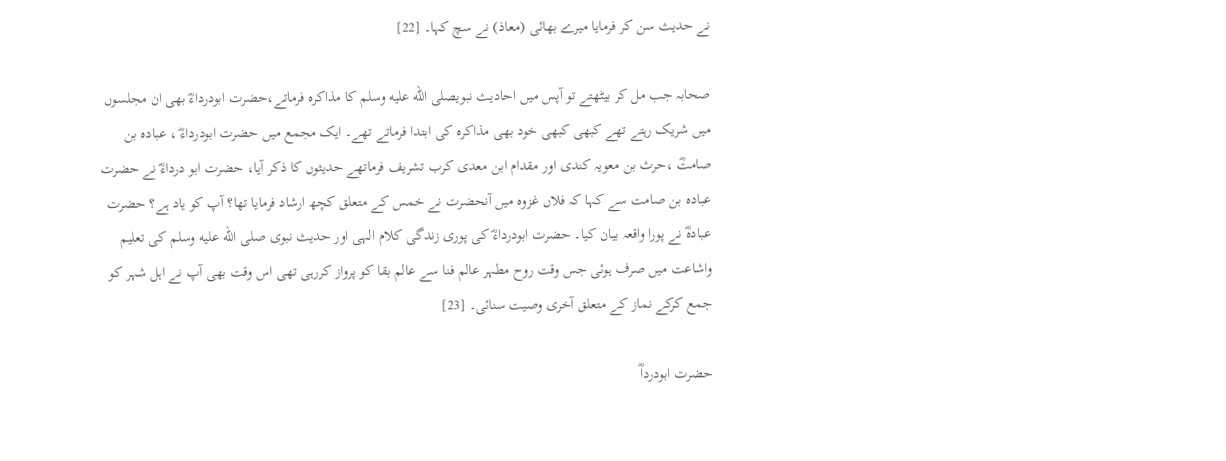نے حدیث سن کر فرمایا میرے بھائی (معاذ) نے سچ کہا۔ [22]

صحابہ جب مل کر بیٹھتے تو آپس میں احادیث نبویصلى الله عليه وسلم کا مذاکرہ فرماتے،حضرت ابودرداءؓ بھی ان مجلسوں میں شریک رہتے تھے کبھی کبھی خود بھی مذاکرہ کی ابتدا فرماتے تھے۔ ایک مجمع میں حضرت ابودرداءؓ ، عبادہ بن صامتؓ ،حرث بن معویہ کندی اور مقدام ابن معدی کرب تشریف فرماتھے حدیثوں کا ذکر آیا، حضرت ابو درداءؓ نے حضرت عبادہ بن صامت سے کہا کہ فلاں غزوہ میں آنحضرت نے خمس کے متعلق کچھ ارشاد فرمایا تھا؟ آپ کو یاد ہے؟ حضرت عبادہؓ نے پورا واقعہ بیان کیا۔ حضرت ابودرداءؓ کی پوری زندگی کلام الہی اور حدیث نبوی صلى الله عليه وسلم کی تعلیم واشاعت میں صرف ہوئی جس وقت روح مطہر عالم فنا سے عالم بقا کو پرواز کررہی تھی اس وقت بھی آپ نے اہل شہر کو جمع کرکے نماز کے متعلق آخری وصیت سنائی۔ [23]

حضرت ابودرداؓ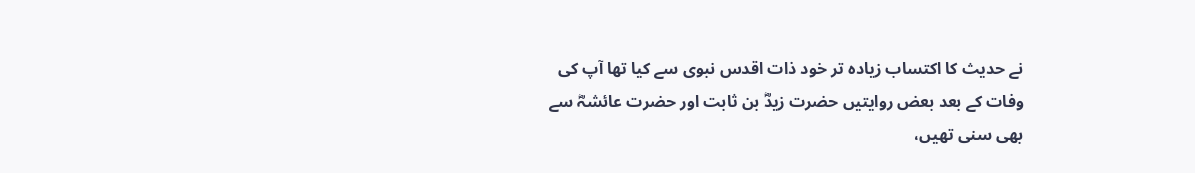نے حدیث کا اکتساب زیادہ تر خود ذات اقدس نبوی سے کیا تھا آپ کی وفات کے بعد بعض روایتیں حضرت زیدؓ بن ثابت اور حضرت عائشہؓ سے بھی سنی تھیں،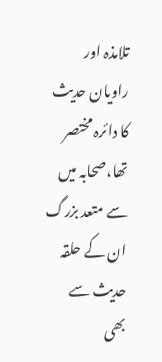تلامذہ اور راویان حدیث کا دائرہ مختصر تھا،صحابہ میں سے متعد بزرگ ان کے حلقہ حدیث سے بھی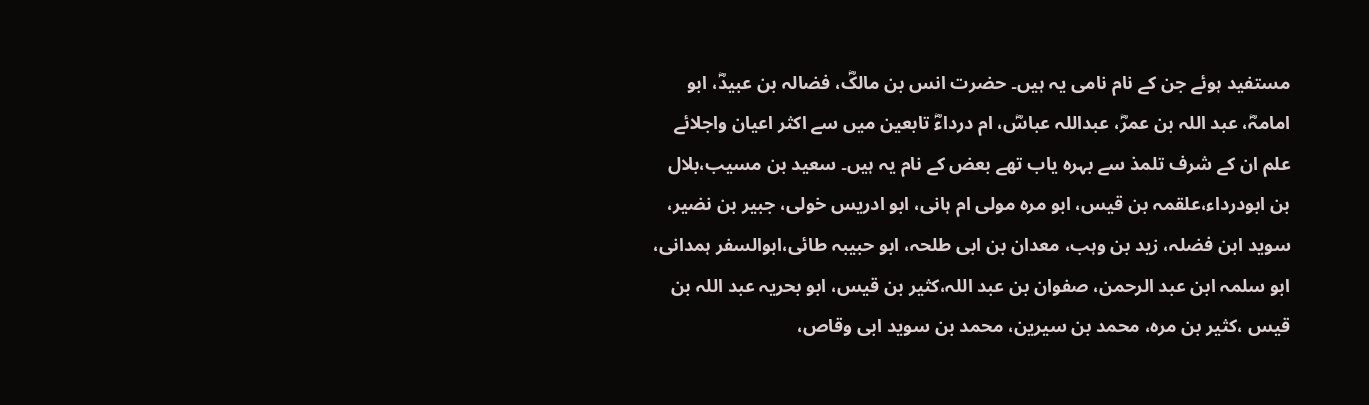مستفید ہوئے جن کے نام نامی یہ ہیں۔ حضرت انس بن مالکؓ، فضالہ بن عبیدؓ، ابو امامہؓ، عبد اللہ بن عمرؓ، عبداللہ عباسؓ، ام درداءؓ تابعین میں سے اکثر اعیان واجلائے علم ان کے شرف تلمذ سے بہرہ یاب تھے بعض کے نام یہ ہیں۔ سعید بن مسیب،بلال بن ابودرداء،علقمہ بن قیس، ابو مرہ مولی ام ہانی، ابو ادریس خولی، جبیر بن نضیر، سوید ابن فضلہ، زید بن وہب، معدان بن ابی طلحہ، ابو حبیبہ طائی،ابوالسفر ہمدانی، ابو سلمہ ابن عبد الرحمن، صفوان بن عبد اللہ،کثیر بن قیس، ابو بحریہ عبد اللہ بن قیس ،کثیر بن مرہ، محمد بن سیرین، محمد بن سوید ابی وقاص،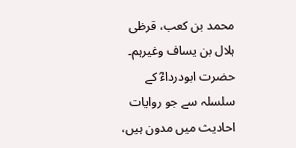محمد بن کعب، قرظی ہلال بن یساف وغیرہم۔ حضرت ابودرداءؓ کے سلسلہ سے جو روایات احادیث میں مدون ہیں،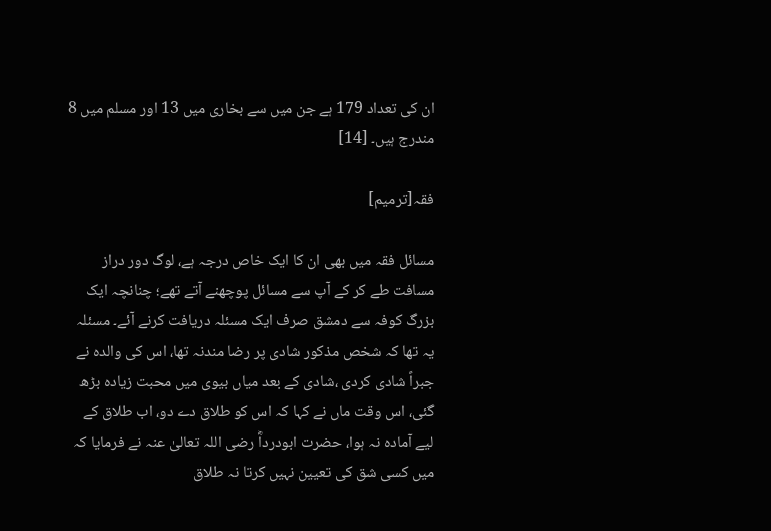ان کی تعداد 179 ہے جن میں سے بخاری میں 13 اور مسلم میں 8 مندرج ہیں۔ [14]

فقہ[ترمیم]

مسائل فقہ میں بھی ان کا ایک خاص درجہ ہے، لوگ دور دراز مسافت طے کر کے آپ سے مسائل پوچھنے آتے تھے؛ چنانچہ ایک بزرگ کوفہ سے دمشق صرف ایک مسئلہ دریافت کرنے آئے۔ مسئلہ یہ تھا کہ شخص مذکور شادی پر رضا مندنہ تھا، اس کی والدہ نے جبراً شادی کردی ،شادی کے بعد میاں بیوی میں محبت زیادہ بڑھ گئی، اس وقت ماں نے کہا کہ اس کو طلاق دے دو، اب طلاق کے لیے آمادہ نہ ہوا، حضرت ابودرداؓ رضی اللہ تعالیٰ عنہ نے فرمایا کہ میں کسی شق کی تعیین نہیں کرتا نہ طلاق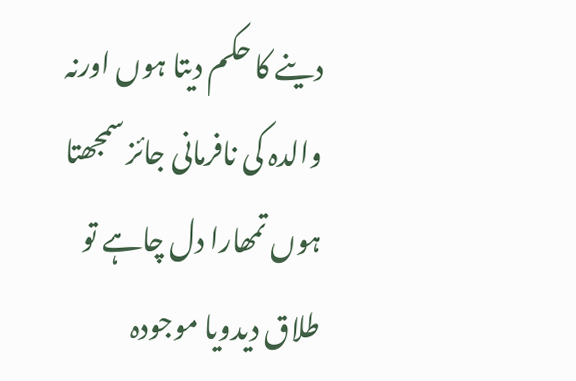دینے کا حکم دیتا ہوں اورنہ والدہ کی نافرمانی جائز سمجھتا ہوں تمھارا دل چاہے تو طلاق دیدویا موجودہ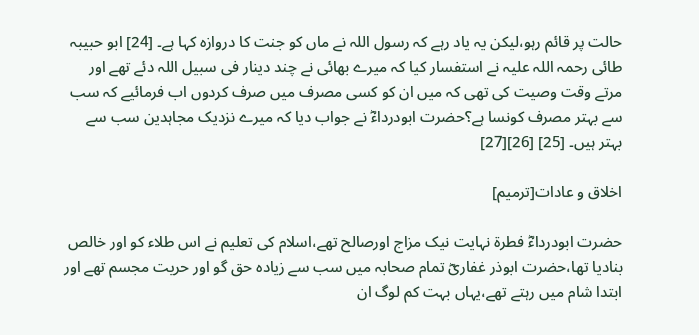حالت پر قائم رہو،لیکن یہ یاد رہے کہ رسول اللہ نے ماں کو جنت کا دروازہ کہا ہے۔ [24] ابو حبیبہ طائی رحمہ اللہ علیہ نے استفسار کیا کہ میرے بھائی نے چند دینار فی سبیل اللہ دئے تھے اور مرتے وقت وصیت کی تھی کہ میں ان کو کسی مصرف میں صرف کردوں اب فرمائیے کہ سب سے بہتر مصرف کونسا ہے؟حضرت ابودرداءؓ نے جواب دیا کہ میرے نزدیک مجاہدین سب سے بہتر ہیں۔ [25] [26][27]

اخلاق و عادات[ترمیم]

حضرت ابودرداءؓ فطرۃ نہایت نیک مزاج اورصالح تھے،اسلام کی تعلیم نے اس طلاء کو اور خالص بنادیا تھا،حضرت ابوذر غفاریؓ تمام صحابہ میں سب سے زیادہ حق گو اور حریت مجسم تھے اور ابتدا شام میں رہتے تھے،یہاں بہت کم لوگ ان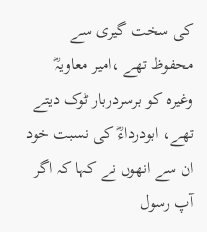کی سخت گیری سے محفوظ تھے ،امیر معاویہؓ وغیرہ کو برسردربار ٹوک دیتے تھے، ابودرداءؓ کی نسبت خود ان سے انھوں نے کہا کہ اگر آپ رسول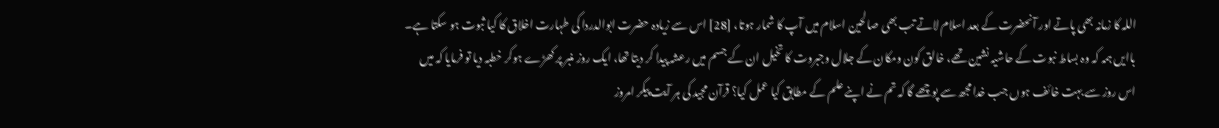اللہ کا زمانہ بھی پاتے اور آنحضرت کے بعد اسلام لاتے تب بھی صالحین اسلام میں آپ کا شمار ہوتا، [28] اس سے زیادہ حضرت ابوالدردا کی طہارت اخلاق کا کیا ثبوت ہو سکتا ہے۔ باایں ہمہ کہ وہ بساط نبوت کے حاشیہ نشین تھے، خالق کون ومکان کے جلال وجبروت کا تخیل ان کے جسم میں رعشہ پیدا کر دیتا تھا، ایک روز منبر پر کھڑے ہوکر خطبہ دیا تو فرمایا کہ میں اس روز سے بہت خائف ہوں جب خدا مجھ سے پوچھے گا کہ تم نے اپنے علم کے مطابق کیا عمل کیا؟ قرآن مجید کی ہر آیت پیکر امروز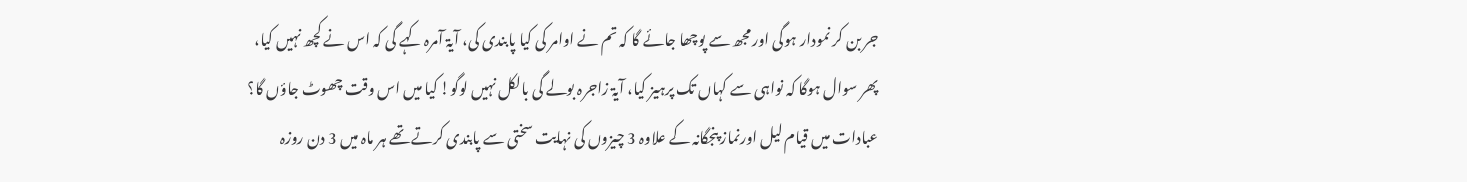جر بن کر نمودار ہوگی اور مجھ سے پوچھا جائے گا کہ تم نے اوامر کی کیا پابندی کی، آیۃ آمرہ کہے گی کہ اس نے کچھ نہیں کیا، پھر سوال ہوگا کہ نواہی سے کہاں تک پرہیز کیا، آیۃ زاجرہ بولے گی بالکل نہیں لوگو! کیا میں اس وقت چھوٹ جاؤں گا؟ عبادات میں قیام لیل اورنماز پنجگانہ کے علاوہ 3 چیزوں کی نہایت سختی سے پابندی کرتے تھے ہر ماہ میں 3 دن روزہ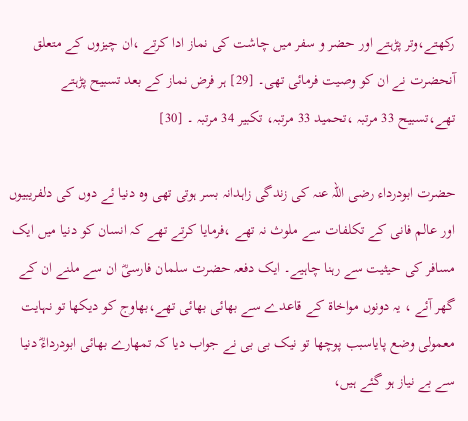رکھتے،وتر پڑہتے اور حضر و سفر میں چاشت کی نماز ادا کرتے ،ان چیزوں کے متعلق آنحضرت نے ان کو وصیت فرمائی تھی۔ [29] ہر فرض نماز کے بعد تسبیح پڑہتے تھے،تسبیح 33 مرتبہ ،تحمید 33 مرتبہ، تکبیر 34 مرتبہ ۔ [30]

حضرت ابودرداء رضی اللہ عنہ کی زندگی زاہدانہ بسر ہوتی تھی وہ دنیا ئے دوں کی دلفریبیوں اور عالم فانی کے تکلفات سے ملوث نہ تھے ،فرمایا کرتے تھے کہ انسان کو دنیا میں ایک مسافر کی حیثیت سے رہنا چاہیے۔ ایک دفعہ حضرت سلمان فارسیؓ ان سے ملنے ان کے گھر آئے ، یہ دونوں مواخاۃ کے قاعدے سے بھائی بھائی تھے،بھاوج کو دیکھا تو نہایت معمولی وضع پایاسبب پوچھا تو نیک بی بی نے جواب دیا کہ تمھارے بھائی ابودرداءؓ دنیا سے بے نیاز ہو گئے ہیں،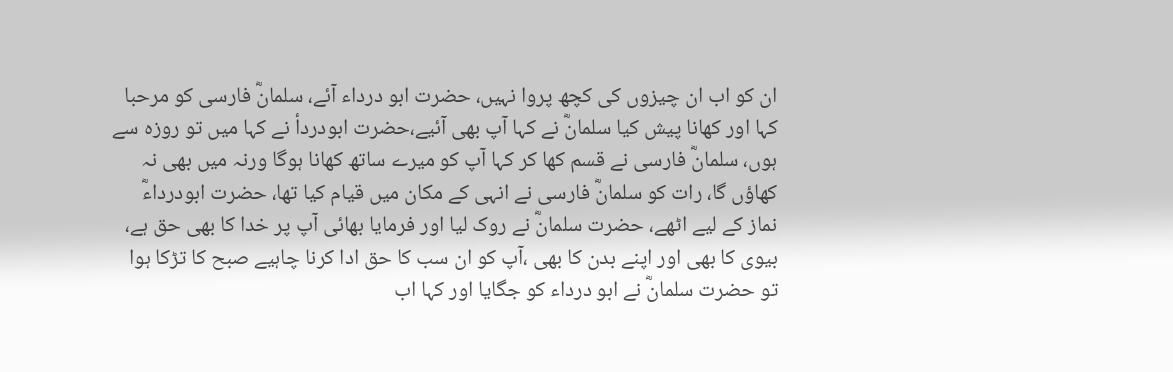ان کو اب ان چیزوں کی کچھ پروا نہیں، حضرت ابو درداء آئے، سلمانؓ فارسی کو مرحبا کہا اور کھانا پیش کیا سلمانؓ نے کہا آپ بھی آئیے،حضرت ابودردأ نے کہا میں تو روزہ سے ہوں، سلمانؓ فارسی نے قسم کھا کر کہا آپ کو میرے ساتھ کھانا ہوگا ورنہ میں بھی نہ کھاؤں گا، رات کو سلمانؓ فارسی نے انہی کے مکان میں قیام کیا تھا، حضرت ابودرداءؓ نماز کے لیے اٹھے، حضرت سلمانؓ نے روک لیا اور فرمایا بھائی آپ پر خدا کا بھی حق ہے، بیوی کا بھی اور اپنے بدن کا بھی ،آپ کو ان سب کا حق ادا کرنا چاہیے صبح کا تڑکا ہوا تو حضرت سلمانؓ نے ابو درداء کو جگایا اور کہا اب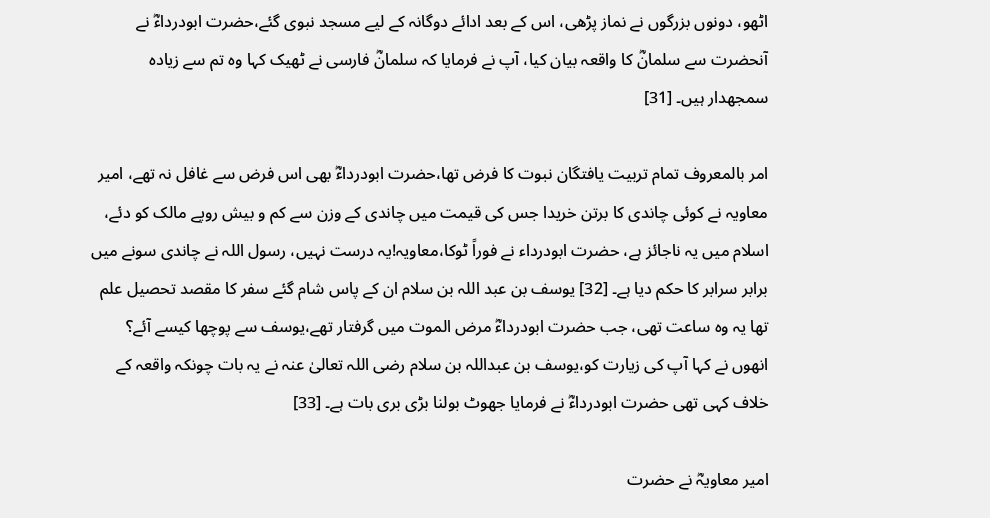اٹھو، دونوں بزرگوں نے نماز پڑھی، اس کے بعد ادائے دوگانہ کے لیے مسجد نبوی گئے،حضرت ابودرداءؓ نے آنحضرت سے سلمانؓ کا واقعہ بیان کیا، آپ نے فرمایا کہ سلمانؓ فارسی نے ٹھیک کہا وہ تم سے زیادہ سمجھدار ہیں۔ [31]

امر بالمعروف تمام تربیت یافتگان نبوت کا فرض تھا،حضرت ابودرداءؓ بھی اس فرض سے غافل نہ تھے، امیر معاویہ نے کوئی چاندی کا برتن خریدا جس کی قیمت میں چاندی کے وزن سے کم و بیش روپے مالک کو دئے، اسلام میں یہ ناجائز ہے، حضرت ابودرداء نے فوراً ٹوکا،معاویہ!یہ درست نہیں، رسول اللہ نے چاندی سونے میں برابر سرابر کا حکم دیا ہے۔ [32] یوسف بن عبد اللہ بن سلام ان کے پاس شام گئے سفر کا مقصد تحصیل علم تھا یہ وہ ساعت تھی، جب حضرت ابودرداءؓ مرض الموت میں گرفتار تھے،یوسف سے پوچھا کیسے آئے؟ انھوں نے کہا آپ کی زیارت کو،یوسف بن عبداللہ بن سلام رضی اللہ تعالیٰ عنہ نے یہ بات چونکہ واقعہ کے خلاف کہی تھی حضرت ابودرداءؓ نے فرمایا جھوٹ بولنا بڑی بری بات ہے۔ [33]

امیر معاویہؓ نے حضرت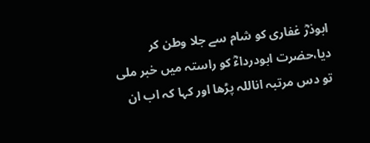ابوذرؓ غفاری کو شام سے جلا وطن کر دیا،حضرت ابودرداءؓ کو راستہ میں خبر ملی تو دس مرتبہ اناللہ پڑھا اور کہا کہ اب ان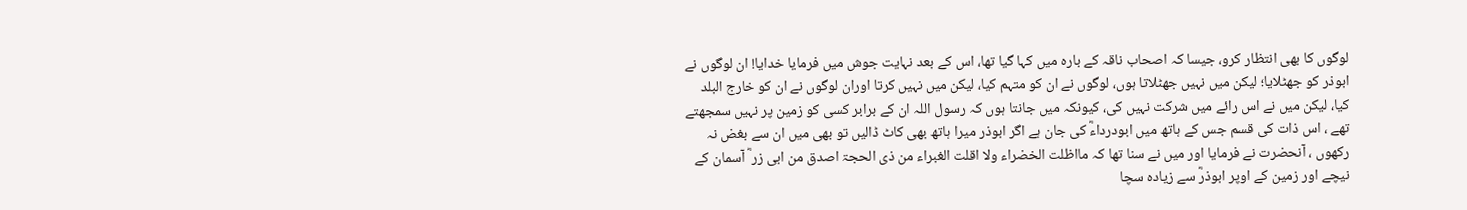لوگوں کا بھی انتظار کرو، جیسا کہ اصحاب ناقہ کے بارہ میں کہا گیا تھا، اس کے بعد نہایت جوش میں فرمایا خدایا! ان لوگوں نے ابوذر کو جھٹلایا؛ لیکن میں نہیں جھٹلاتا ہوں، لوگوں نے ان کو متہم کیا، لیکن میں نہیں کرتا اوران لوگوں نے ان کو خارج البلد کیا، لیکن میں نے اس رائے میں شرکت نہیں کی، کیونکہ میں جانتا ہوں کہ رسول اللہ ان کے برابر کسی کو زمین پر نہیں سمجھتے تھے ، اس ذات کی قسم جس کے ہاتھ میں ابودرداءؓ کی جان ہے اگر ابوذر میرا ہاتھ بھی کاٹ ڈالیں تو بھی میں ان سے بغض نہ رکھوں ، آنحضرت نے فرمایا اور میں نے سنا تھا کہ مااظلت الخضراء ولا اقلت الغبراء من ذی الحجۃ اصدق من ابی زر ؓ آسمان کے نیچے اور زمین کے اوپر ابوذرؓ سے زیادہ سچا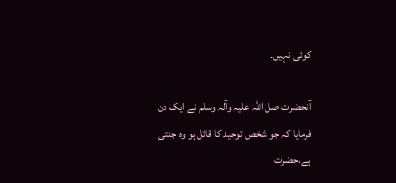کوئی نہیں۔

آنحضرت صل اللہ علیہ وآلہ وسلم نے ایک دن فرمایا کہ جو شخص توحید کا قائل ہو وہ جنتی ہے،حضرت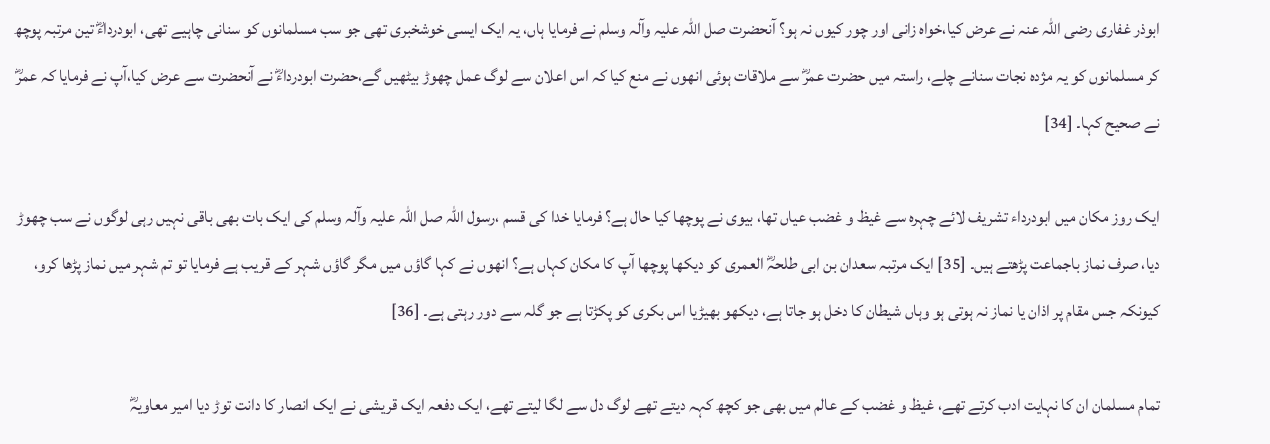ابوذر غفاری رضی اللہ عنہ نے عرض کیا،خواہ زانی اور چور کیوں نہ ہو؟ آنحضرت صل اللہ علیہ وآلہ وسلم نے فرمایا ہاں، یہ ایک ایسی خوشخبری تھی جو سب مسلمانوں کو سنانی چاہیے تھی، ابودرداءؓ تین مرتبہ پوچھ کر مسلمانوں کو یہ مژدہ نجات سنانے چلے، راستہ میں حضرت عمرؓ سے ملاقات ہوئی انھوں نے منع کیا کہ اس اعلان سے لوگ عمل چھوڑ بیٹھیں گے،حضرت ابودرداءؓ نے آنحضرت سے عرض کیا،آپ نے فرمایا کہ عمرؓ نے صحیح کہا۔ [34]

ایک روز مکان میں ابودرداء تشریف لائے چہرہ سے غیظ و غضب عیاں تھا، بیوی نے پوچھا کیا حال ہے؟ فرمایا خدا کی قسم ،رسول اللہ صل اللہ علیہ وآلہ وسلم کی ایک بات بھی باقی نہیں رہی لوگوں نے سب چھوڑ دیا، صرف نماز باجماعت پڑھتے ہیں۔ [35] ایک مرتبہ سعدان بن ابی طلحہؓ العمری کو دیکھا پوچھا آپ کا مکان کہاں ہے؟ انھوں نے کہا گاؤں میں مگر گاؤں شہر کے قریب ہے فرمایا تو تم شہر میں نماز پڑھا کرو، کیونکہ جس مقام پر اذان یا نماز نہ ہوتی ہو وہاں شیطان کا دخل ہو جاتا ہے، دیکھو بھیڑیا اس بکری کو پکڑتا ہے جو گلہ سے دور رہتی ہے۔ [36]

تمام مسلمان ان کا نہایت ادب کرتے تھے، غیظ و غضب کے عالم میں بھی جو کچھ کہہ دیتے تھے لوگ دل سے لگا لیتے تھے، ایک دفعہ ایک قریشی نے ایک انصار کا دانت توڑ دیا امیر معاویہؓ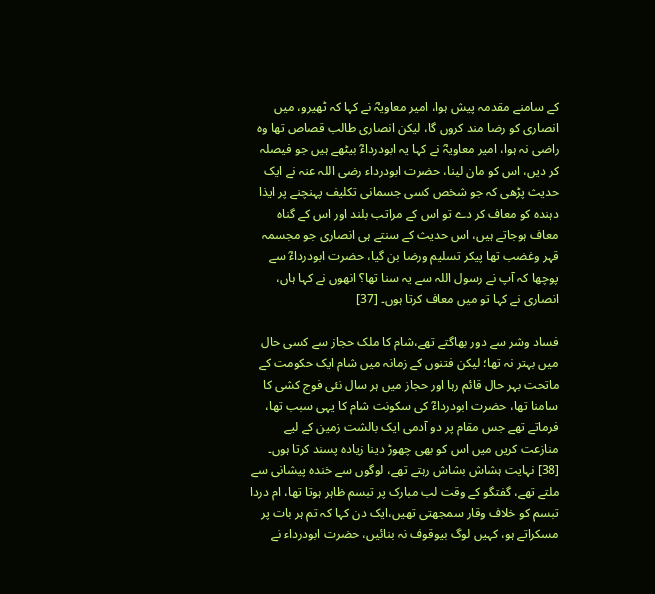کے سامنے مقدمہ پیش ہوا، امیر معاویہؓ نے کہا کہ ٹھیرو، میں انصاری کو رضا مند کروں گا، لیکن انصاری طالب قصاص تھا وہ راضی نہ ہوا، امیر معاویہؓ نے کہا یہ ابودرداءؓ بیٹھے ہیں جو فیصلہ کر دیں، اس کو مان لینا، حضرت ابودرداء رضی اللہ عنہ نے ایک حدیث پڑھی کہ جو شخص کسی جسمانی تکلیف پہنچنے پر ایذا دہندہ کو معاف کر دے تو اس کے مراتب بلند اور اس کے گناہ معاف ہوجاتے ہیں، اس حدیث کے سنتے ہی انصاری جو مجسمہ قہر وغضب تھا پیکر تسلیم ورضا بن گیا، حضرت ابودرداءؓ سے پوچھا کہ آپ نے رسول اللہ سے یہ سنا تھا؟ انھوں نے کہا ہاں، انصاری نے کہا تو میں معاف کرتا ہوں۔ [37]

فساد وشر سے دور بھاگتے تھے،شام کا ملک حجاز سے کسی حال میں بہتر نہ تھا؛ لیکن فتنوں کے زمانہ میں شام ایک حکومت کے ماتحت بہر حال قائم رہا اور حجاز میں ہر سال نئی فوج کشی کا سامنا تھا، حضرت ابودرداءؓ کی سکونت شام کا یہی سبب تھا، فرماتے تھے جس مقام پر دو آدمی ایک بالشت زمین کے لیے منازعت کریں میں اس کو بھی چھوڑ دینا زیادہ پسند کرتا ہوں۔ [38] نہایت ہشاش بشاش رہتے تھے، لوگوں سے خندہ پیشانی سے ملتے تھے، گفتگو کے وقت لب مبارک پر تبسم ظاہر ہوتا تھا، ام دردا تبسم کو خلاف وقار سمجھتی تھیں،ایک دن کہا کہ تم ہر بات پر مسکراتے ہو، کہیں لوگ بیوقوف نہ بنائیں، حضرت ابودرداء نے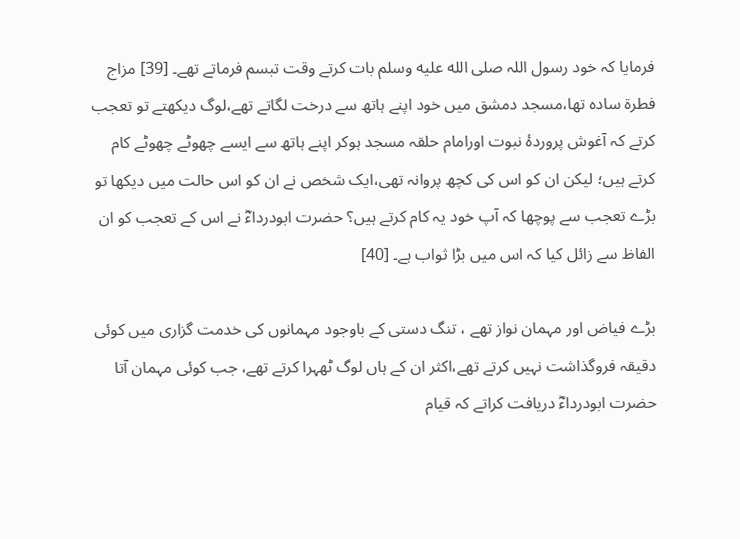فرمایا کہ خود رسول اللہ صلى الله عليه وسلم بات کرتے وقت تبسم فرماتے تھے۔ [39] مزاج فطرۃ سادہ تھا،مسجد دمشق میں خود اپنے ہاتھ سے درخت لگاتے تھے،لوگ دیکھتے تو تعجب کرتے کہ آغوش پروردۂ نبوت اورامام حلقہ مسجد ہوکر اپنے ہاتھ سے ایسے چھوٹے چھوٹے کام کرتے ہیں؛ لیکن ان کو اس کی کچھ پروانہ تھی،ایک شخص نے ان کو اس حالت میں دیکھا تو بڑے تعجب سے پوچھا کہ آپ خود یہ کام کرتے ہیں؟ حضرت ابودرداءؓ نے اس کے تعجب کو ان الفاظ سے زائل کیا کہ اس میں بڑا ثواب ہے۔ [40]

بڑے فیاض اور مہمان نواز تھے ، تنگ دستی کے باوجود مہمانوں کی خدمت گزاری میں کوئی دقیقہ فروگذاشت نہیں کرتے تھے،اکثر ان کے ہاں لوگ ٹھہرا کرتے تھے، جب کوئی مہمان آتا حضرت ابودرداءؓ دریافت کراتے کہ قیام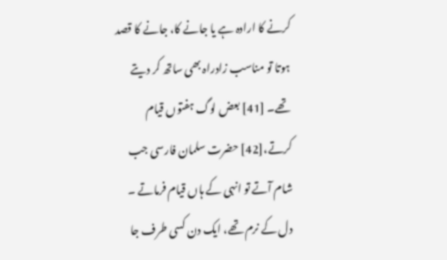کرنے کا ارادہ ہے یا جانے کا، جانے کا قصد ہوتا تو مناسب زادراہ بھی ساتھ کر دیتے تھے۔ [41] بعض لوگ ہفتوں قیام کرتے،[42] حضرت سلمان فارسی جب شام آتے تو انہی کے ہاں قیام فرماتے ۔ دل کے نرم تھے، ایک دن کسی طرف جا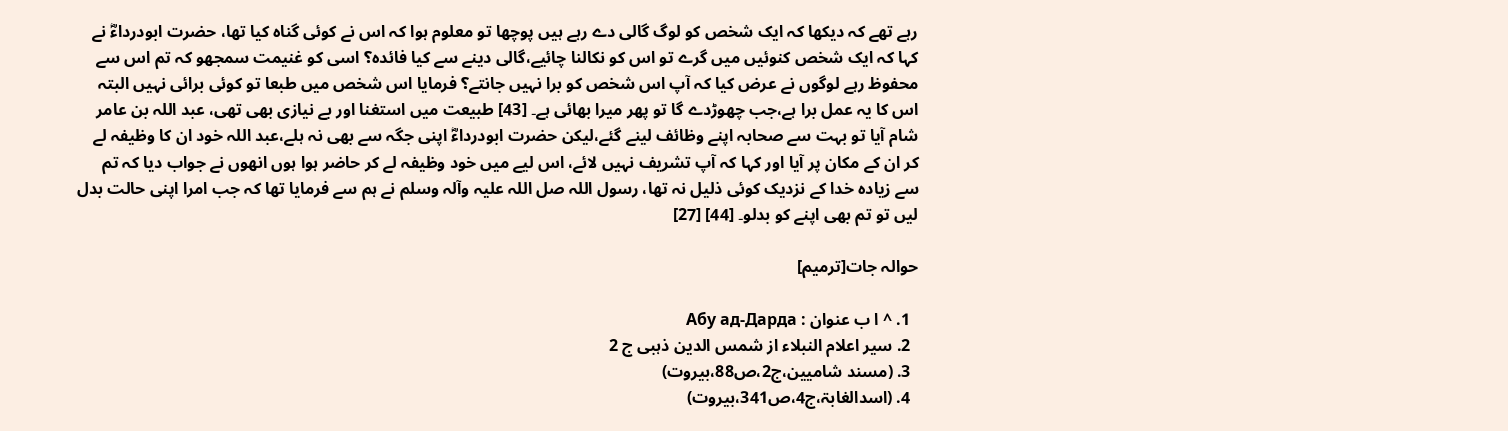رہے تھے کہ دیکھا کہ ایک شخص کو لوگ گالی دے رہے ہیں پوچھا تو معلوم ہوا کہ اس نے کوئی گناہ کیا تھا، حضرت ابودرداءؓ نے کہا کہ ایک شخص کنوئیں میں گرے تو اس کو نکالنا چائیے،گالی دینے سے کیا فائدہ؟ اسی کو غنیمت سمجھو کہ تم اس سے محفوظ رہے لوگوں نے عرض کیا کہ آپ اس شخص کو برا نہیں جانتے؟ فرمایا اس شخص میں طبعا تو کوئی برائی نہیں البتہ اس کا یہ عمل برا ہے،جب چھوڑدے گا تو پھر میرا بھائی ہے۔ [43] طبیعت میں استغنا اور بے نیازی بھی تھی، عبد اللہ بن عامر شام آیا تو بہت سے صحابہ اپنے وظائف لینے گئے،لیکن حضرت ابودرداءؓ اپنی جگہ سے بھی نہ ہلے،عبد اللہ خود ان کا وظیفہ لے کر ان کے مکان پر آیا اور کہا کہ آپ تشریف نہیں لائے، اس لیے میں خود وظیفہ لے کر حاضر ہوا ہوں انھوں نے جواب دیا کہ تم سے زیادہ خدا کے نزدیک کوئی ذلیل نہ تھا، رسول اللہ صل اللہ علیہ وآلہ وسلم نے ہم سے فرمایا تھا کہ جب امرا اپنی حالت بدل لیں تو تم بھی اپنے کو بدلو۔ [44] [27]

حوالہ جات[ترمیم]

  1. ^ ا ب عنوان : Абу ад-Дарда
  2. سیر اعلام النبلاء از شمس الدین ذہبی ج 2
  3. (مسند شامیین،ج2،ص88،بیروت)
  4. (اسدالغابۃ،ج4،ص341،بیروت)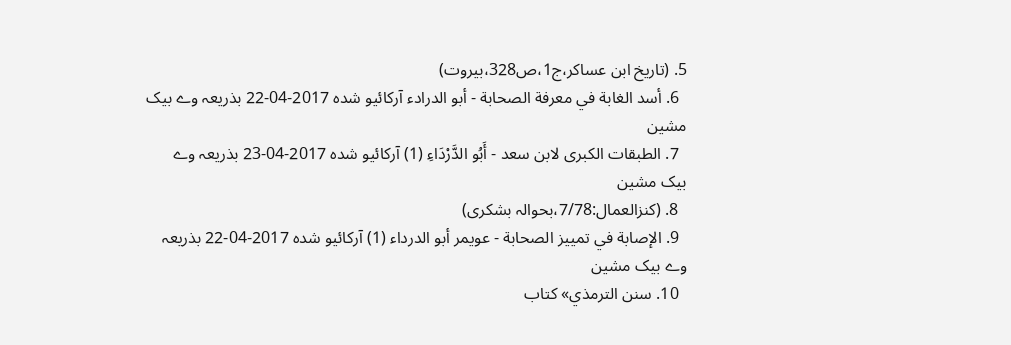5. (تاریخ ابن عساکر،ج1،ص328،بیروت)
  6. أسد الغابة في معرفة الصحابة - أبو الدرادء آرکائیو شدہ 2017-04-22 بذریعہ وے بیک مشین
  7. الطبقات الكبرى لابن سعد - أَبُو الدَّرْدَاءِ (1) آرکائیو شدہ 2017-04-23 بذریعہ وے بیک مشین
  8. (کنزالعمال:7/78،بحوالہ بشکری)
  9. الإصابة في تمييز الصحابة - عويمر أبو الدرداء (1) آرکائیو شدہ 2017-04-22 بذریعہ وے بیک مشین
  10. سنن الترمذي» كتاب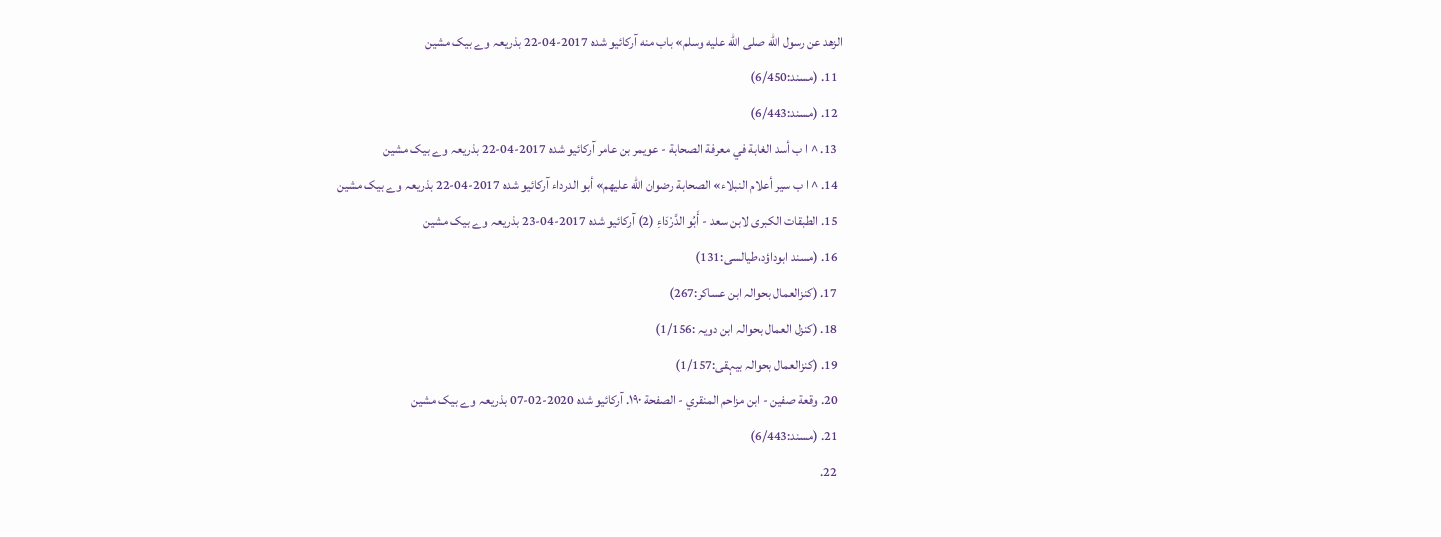الزهد عن رسول الله صلى الله عليه وسلم» باب منه آرکائیو شدہ 2017-04-22 بذریعہ وے بیک مشین
  11. (مسند:6/450)
  12. (مسند:6/443)
  13. ^ ا ب أسد الغابة في معرفة الصحابة - عويمر بن عامر آرکائیو شدہ 2017-04-22 بذریعہ وے بیک مشین
  14. ^ ا ب سير أعلام النبلاء» الصحابة رضوان الله عليهم» أبو الدرداء آرکائیو شدہ 2017-04-22 بذریعہ وے بیک مشین
  15. الطبقات الكبرى لابن سعد - أَبُو الدَّرْدَاءِ (2) آرکائیو شدہ 2017-04-23 بذریعہ وے بیک مشین
  16. (مسند ابوداؤد،طیالسی:131)
  17. (کنزالعمال بحوالہ ابن عساکر:267)
  18. (کنزل العمال بحوالہ ابن دویہ :1/156)
  19. (کنزالعمال بحوالہ بیہقی:1/157)
  20. وقعة صفين - ابن مزاحم المنقري - الصفحة ١٩٠. آرکائیو شدہ 2020-02-07 بذریعہ وے بیک مشین
  21. (مسند:6/443)
  22.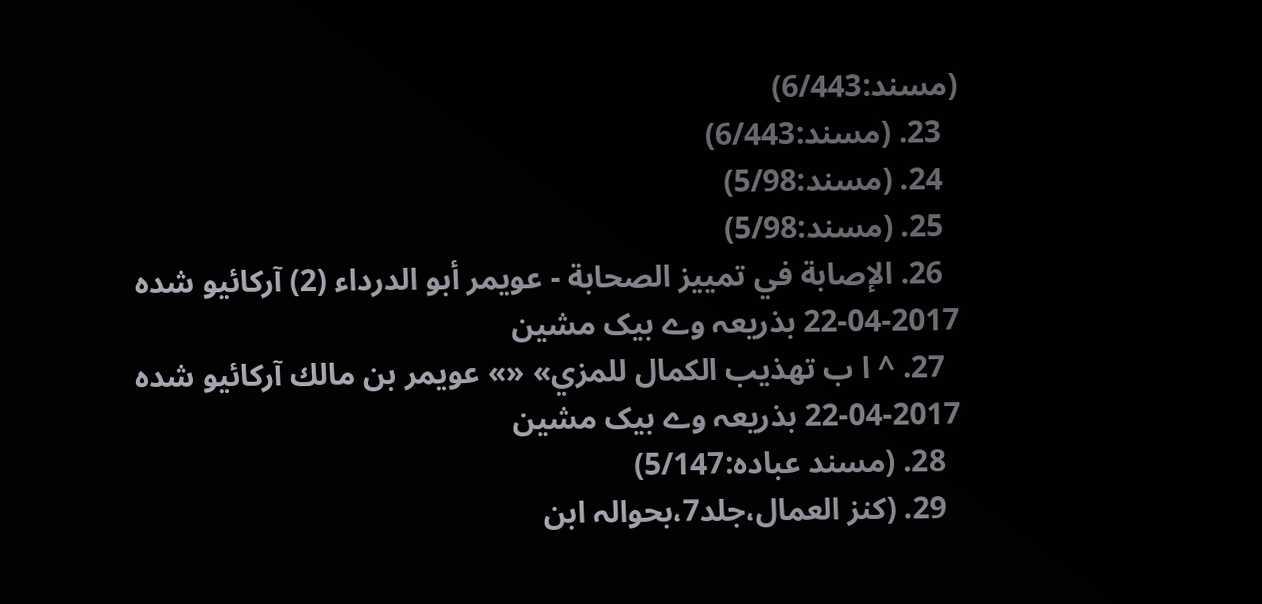(مسند:6/443)
  23. (مسند:6/443)
  24. (مسند:5/98)
  25. (مسند:5/98)
  26. الإصابة في تمييز الصحابة - عويمر أبو الدرداء (2) آرکائیو شدہ 2017-04-22 بذریعہ وے بیک مشین
  27. ^ ا ب تهذيب الكمال للمزي» «» عويمر بن مالك آرکائیو شدہ 2017-04-22 بذریعہ وے بیک مشین
  28. (مسند عبادہ:5/147)
  29. (کنز العمال،جلد7،بحوالہ ابن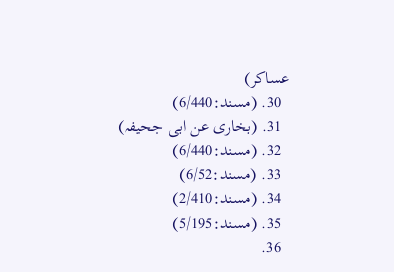عساکر)
  30. (مسند:6/440)
  31. (بخاری عن ابی جحیفہ)
  32. (مسند:6/440)
  33. (مسند:6/52)
  34. (مسند:2/410)
  35. (مسند:5/195)
  36.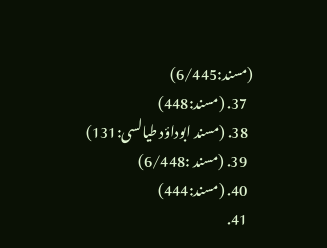(مسند:6/445)
  37. (مسند:448)
  38. (مسند ابوداؤد طیالسی:131)
  39. (مسند :6/448)
  40. (مسند:444)
  41.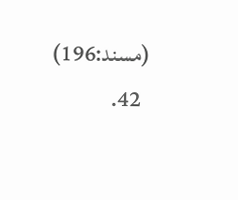(مسند:196)
  42.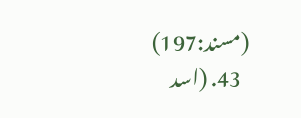(مسند:197)
  43. (اسد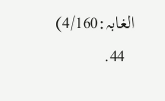الغابہ:4/160)
  44.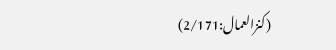(کنزالعمال:2/171)